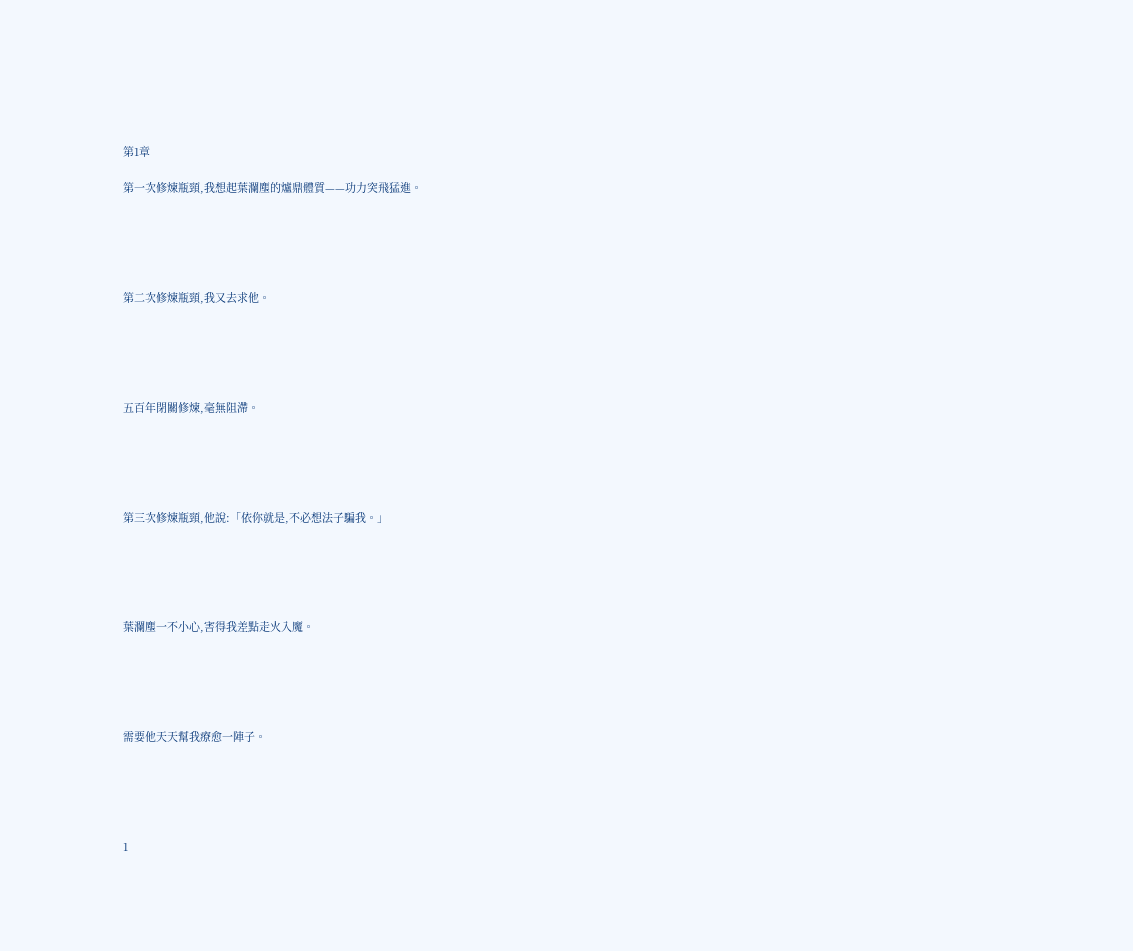第1章

第一次修煉瓶頸,我想起葉瀾塵的爐鼎體質——功力突飛猛進。





第二次修煉瓶頸,我又去求他。





五百年閉關修煉,毫無阻滯。





第三次修煉瓶頸,他說:「依你就是,不必想法子騙我。」





葉瀾塵一不小心,害得我差點走火入魔。





需要他天天幫我療愈一陣子。





1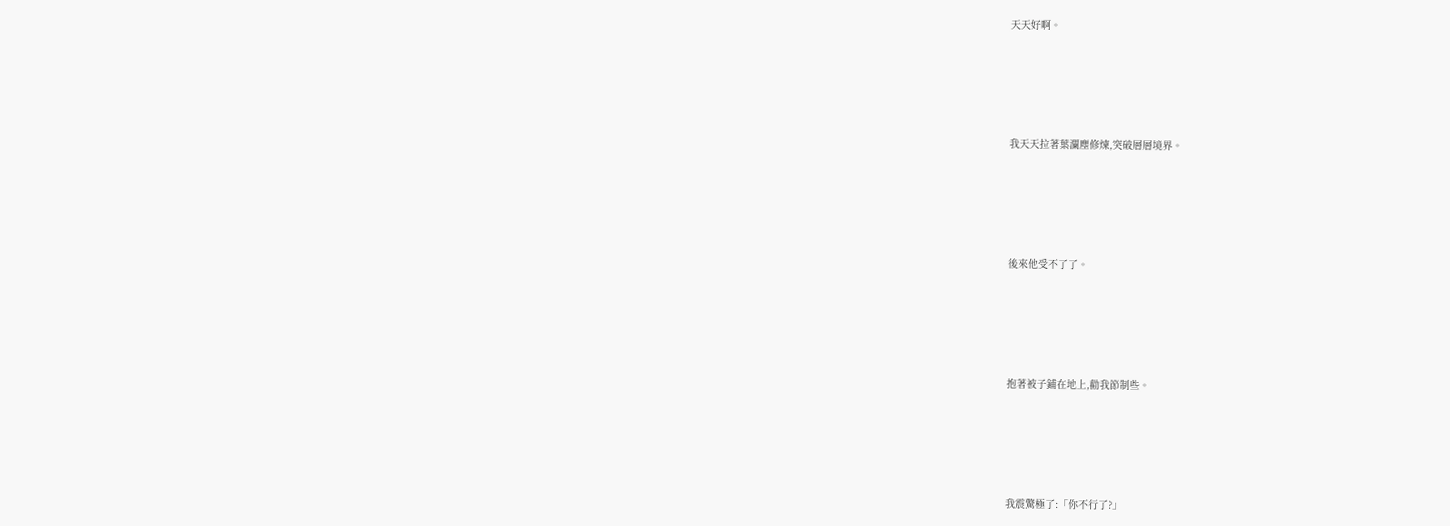天天好啊。





我天天拉著葉瀾塵修煉,突破層層境界。





後來他受不了了。





抱著被子鋪在地上,勸我節制些。





我震驚極了:「你不行了?」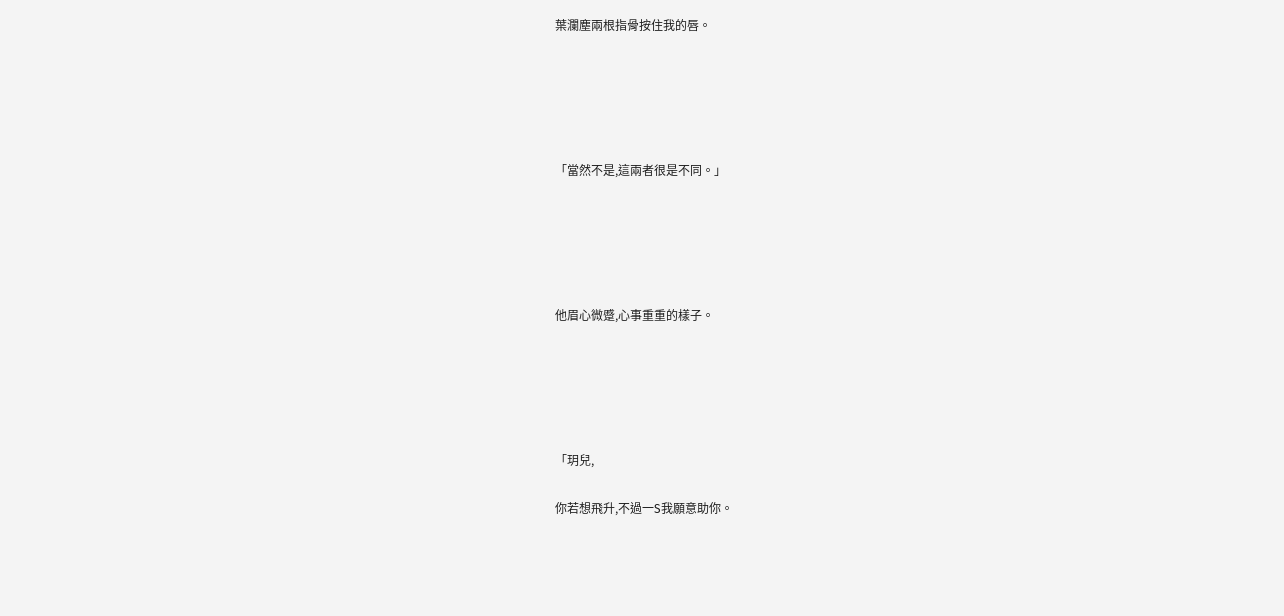葉瀾塵兩根指骨按住我的唇。





「當然不是,這兩者很是不同。」





他眉心微蹙,心事重重的樣子。





「玥兒,

你若想飛升,不過一S我願意助你。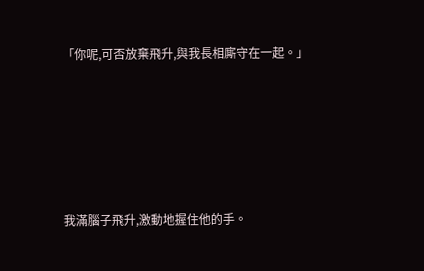「你呢,可否放棄飛升,與我長相廝守在一起。」





我滿腦子飛升,激動地握住他的手。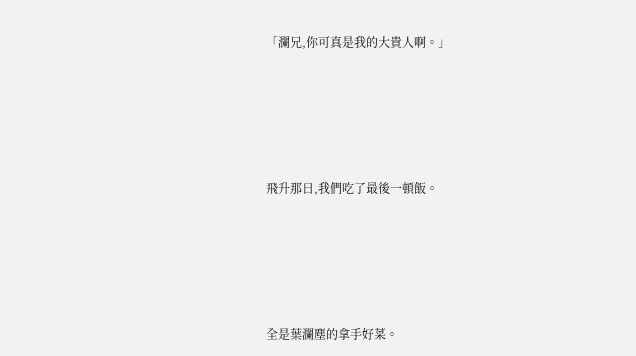「瀾兄,你可真是我的大貴人啊。」





飛升那日,我們吃了最後一頓飯。





全是葉瀾塵的拿手好菜。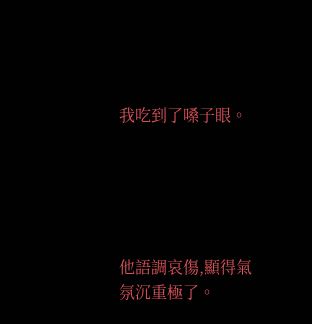我吃到了嗓子眼。





他語調哀傷,顯得氣氛沉重極了。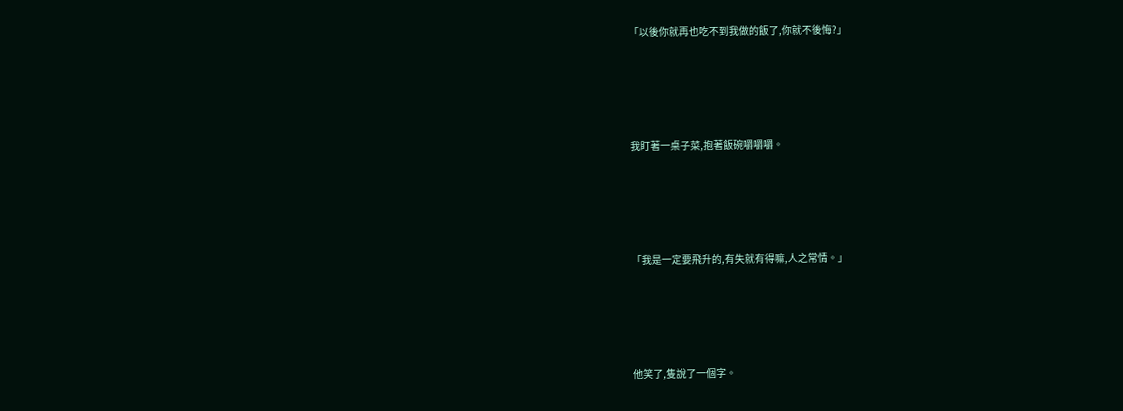「以後你就再也吃不到我做的飯了,你就不後悔?」





我盯著一桌子菜,抱著飯碗嚼嚼嚼。





「我是一定要飛升的,有失就有得嘛,人之常情。」





他笑了,隻說了一個字。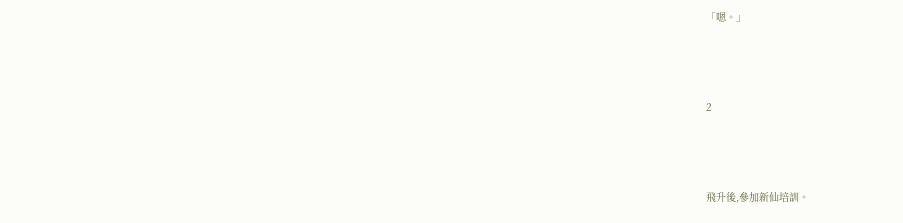「嗯。」





2





飛升後,參加新仙培訓。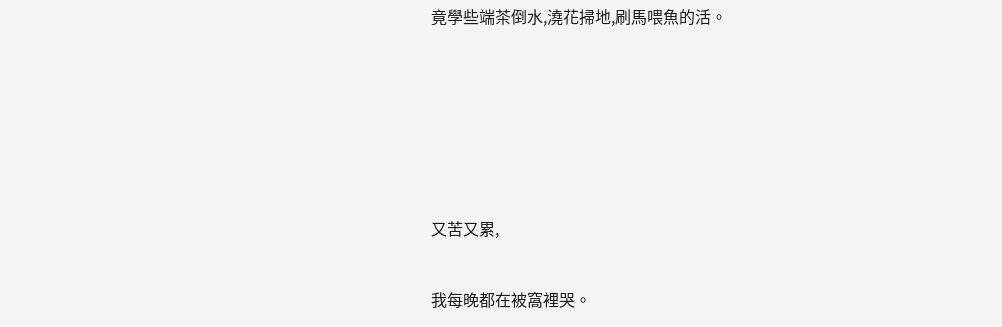竟學些端茶倒水,澆花掃地,刷馬喂魚的活。





又苦又累,

我每晚都在被窩裡哭。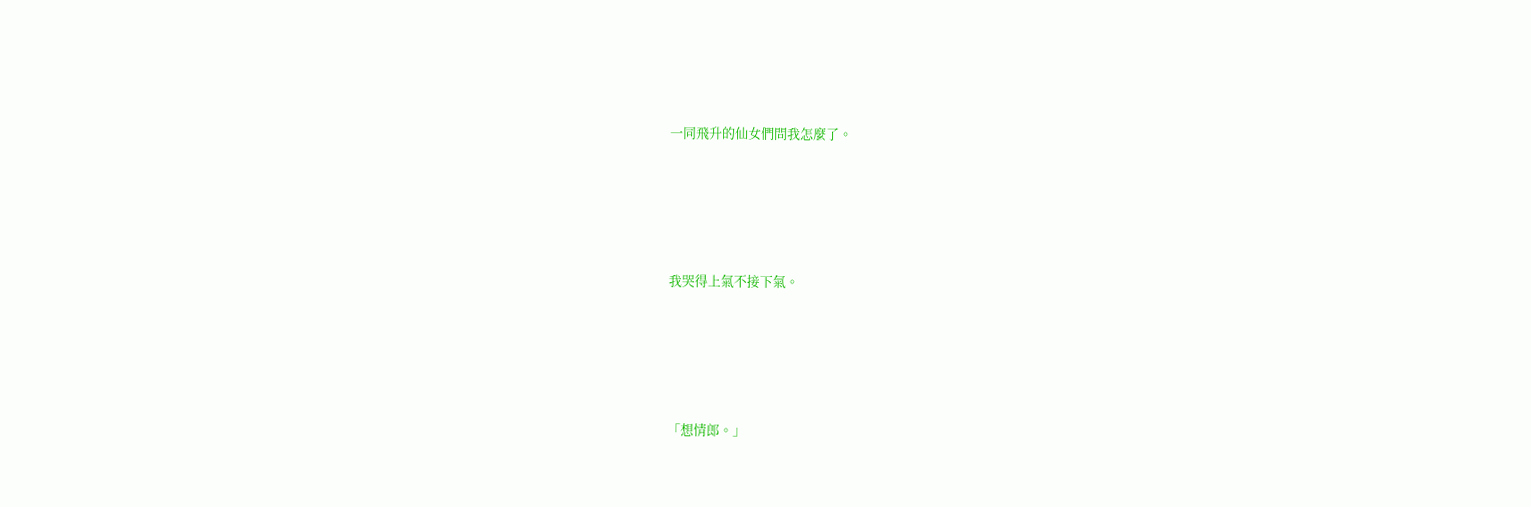一同飛升的仙女們問我怎麼了。





我哭得上氣不接下氣。





「想情郎。」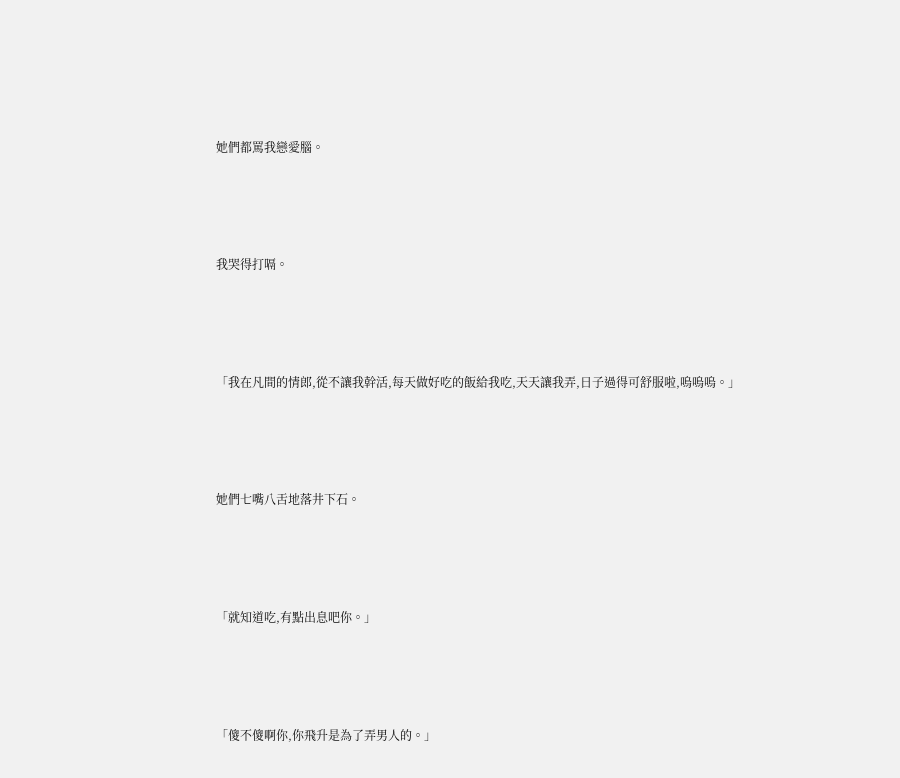她們都罵我戀愛腦。





我哭得打嗝。





「我在凡間的情郎,從不讓我幹活,每天做好吃的飯給我吃,天天讓我弄,日子過得可舒服啦,嗚嗚嗚。」





她們七嘴八舌地落井下石。





「就知道吃,有點出息吧你。」





「傻不傻啊你,你飛升是為了弄男人的。」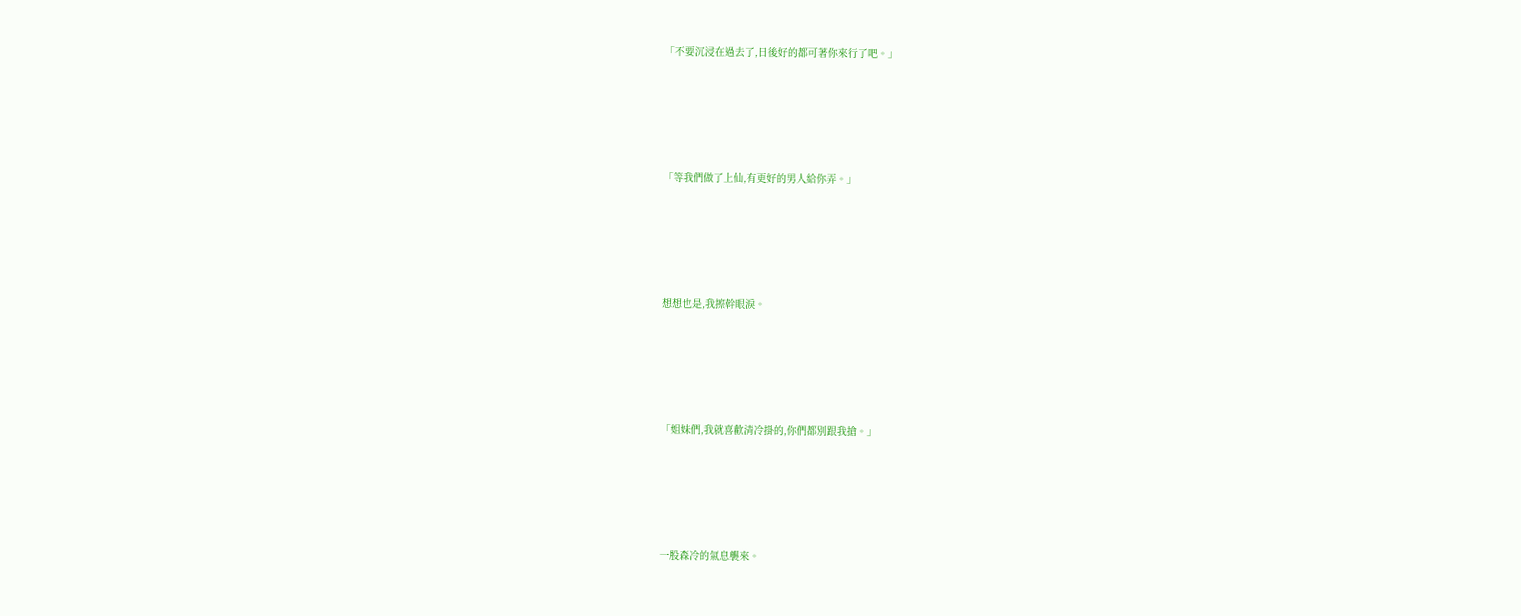「不要沉浸在過去了,日後好的都可著你來行了吧。」





「等我們做了上仙,有更好的男人給你弄。」





想想也是,我擦幹眼淚。





「姐妹們,我就喜歡清冷掛的,你們都別跟我搶。」





一股森冷的氣息襲來。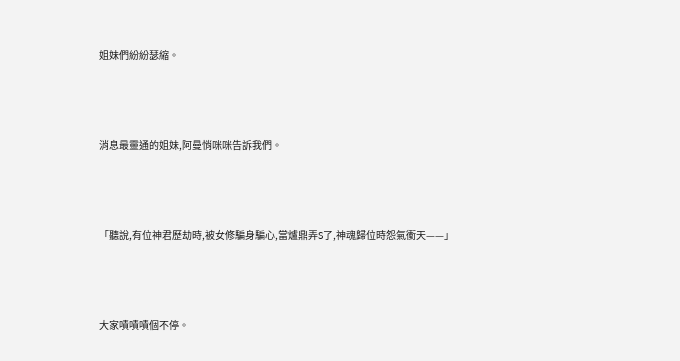姐妹們紛紛瑟縮。





消息最靈通的姐妹,阿曼悄咪咪告訴我們。





「聽說,有位神君歷劫時,被女修騙身騙心,當爐鼎弄S了,神魂歸位時怨氣衝天——」





大家嘖嘖嘖個不停。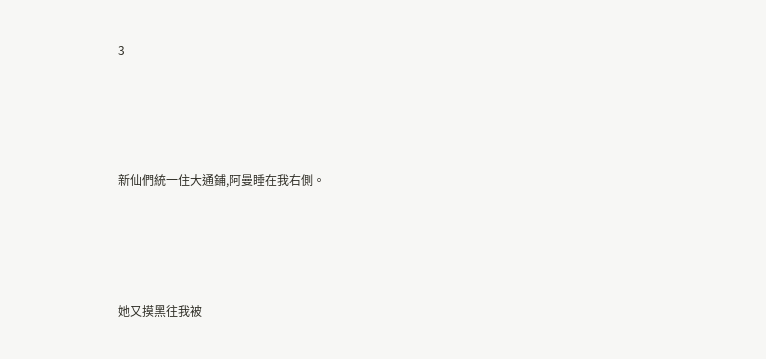3





新仙們統一住大通鋪,阿曼睡在我右側。





她又摸黑往我被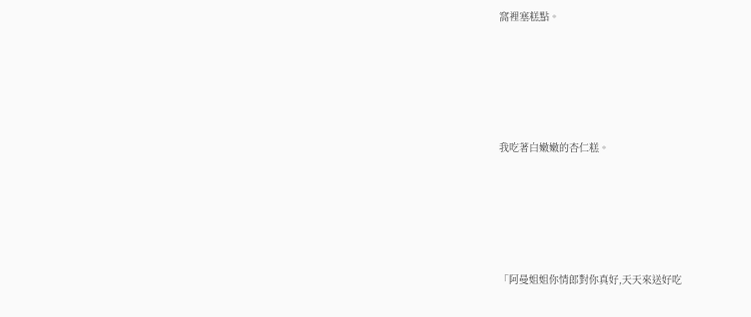窩裡塞糕點。





我吃著白嫩嫩的杏仁糕。





「阿曼姐姐你情郎對你真好,天天來送好吃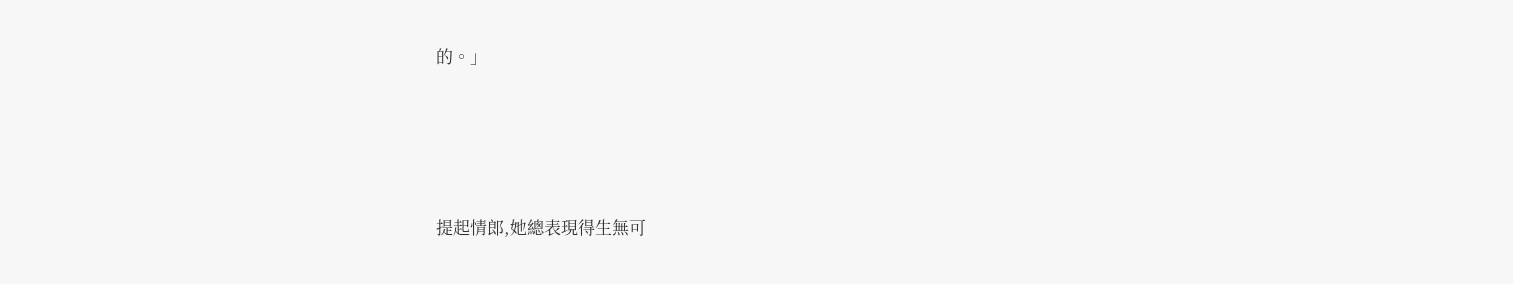的。」





提起情郎,她總表現得生無可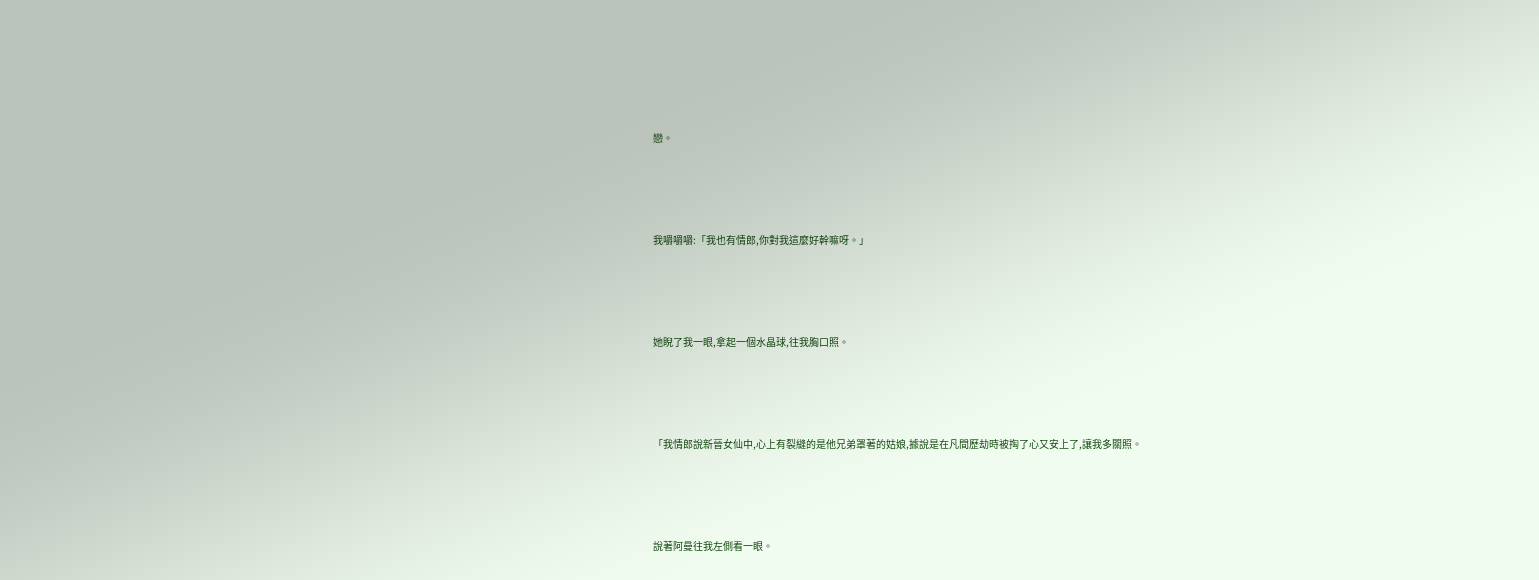戀。





我嚼嚼嚼:「我也有情郎,你對我這麼好幹嘛呀。」





她睨了我一眼,拿起一個水晶球,往我胸口照。





「我情郎說新晉女仙中,心上有裂縫的是他兄弟罩著的姑娘,據說是在凡間歷劫時被掏了心又安上了,讓我多關照。





說著阿曼往我左側看一眼。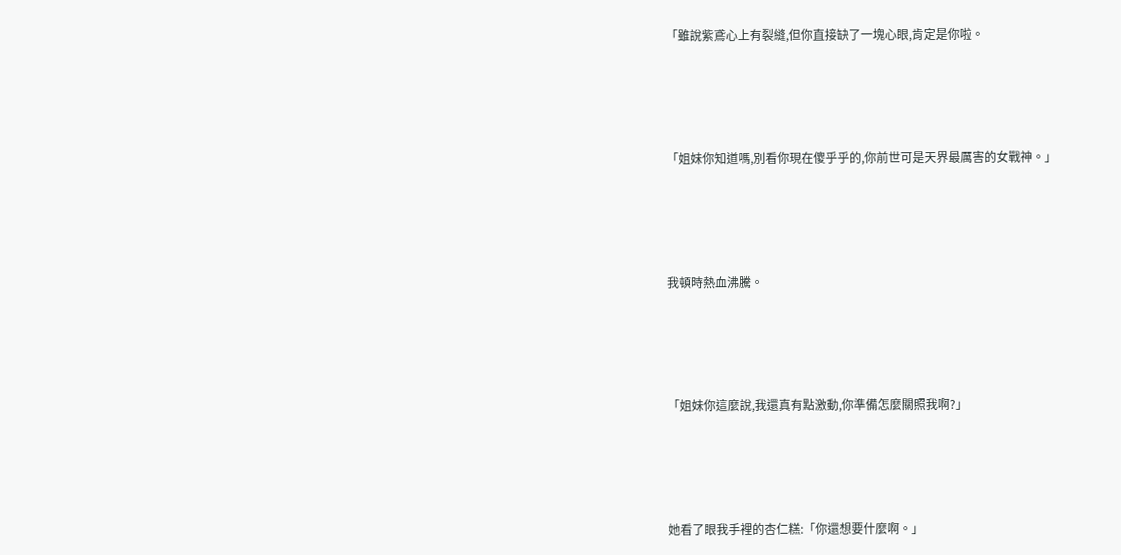「雖說紫鳶心上有裂縫,但你直接缺了一塊心眼,肯定是你啦。





「姐妹你知道嗎,別看你現在傻乎乎的,你前世可是天界最厲害的女戰神。」





我頓時熱血沸騰。





「姐妹你這麼說,我還真有點激動,你準備怎麼關照我啊?」





她看了眼我手裡的杏仁糕:「你還想要什麼啊。」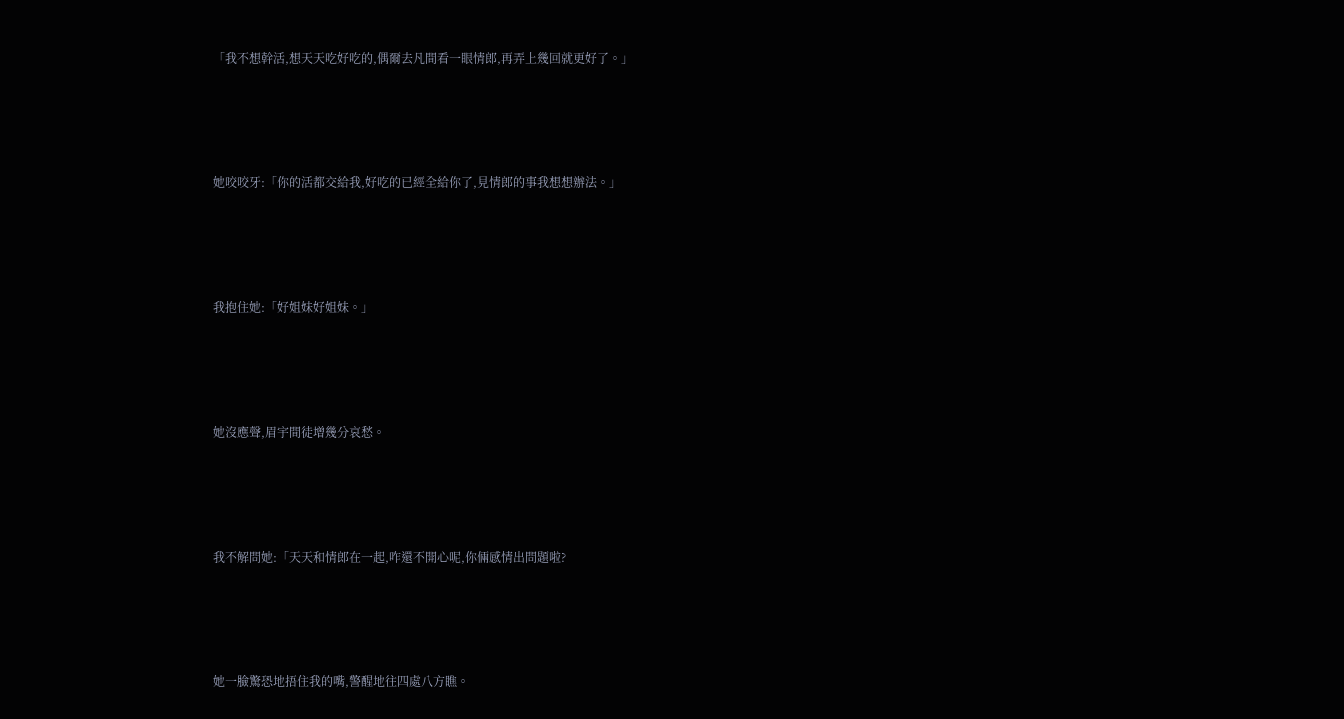「我不想幹活,想天天吃好吃的,偶爾去凡間看一眼情郎,再弄上幾回就更好了。」





她咬咬牙:「你的活都交給我,好吃的已經全給你了,見情郎的事我想想辦法。」





我抱住她:「好姐妹好姐妹。」





她沒應聲,眉宇間徒增幾分哀愁。





我不解問她:「天天和情郎在一起,咋還不開心呢,你倆感情出問題啦?





她一臉驚恐地捂住我的嘴,警醒地往四處八方瞧。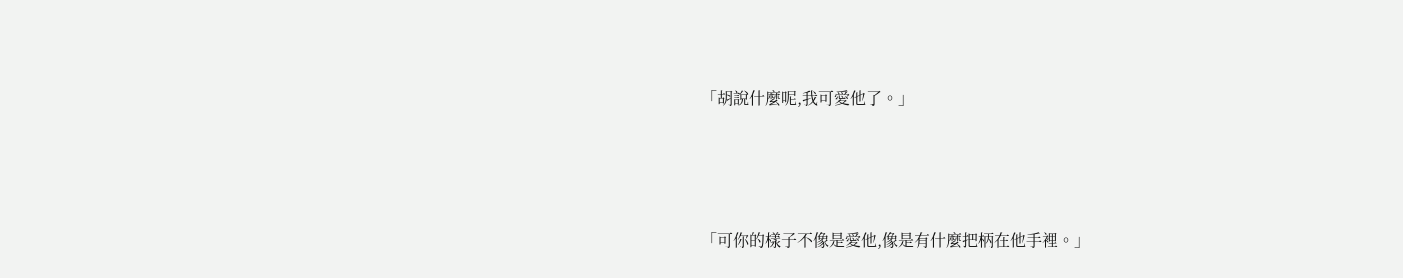「胡說什麼呢,我可愛他了。」





「可你的樣子不像是愛他,像是有什麼把柄在他手裡。」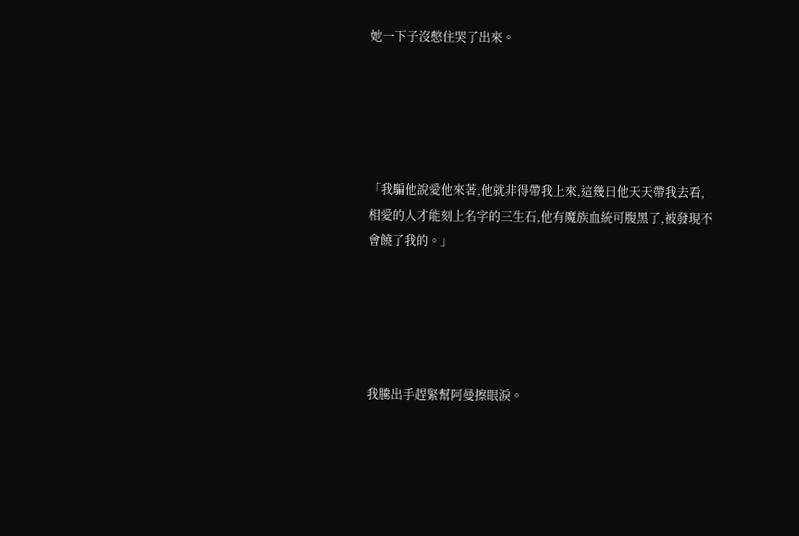她一下子沒憋住哭了出來。





「我騙他說愛他來著,他就非得帶我上來,這幾日他天天帶我去看,相愛的人才能刻上名字的三生石,他有魔族血統可腹黑了,被發現不會饒了我的。」





我騰出手趕緊幫阿曼擦眼淚。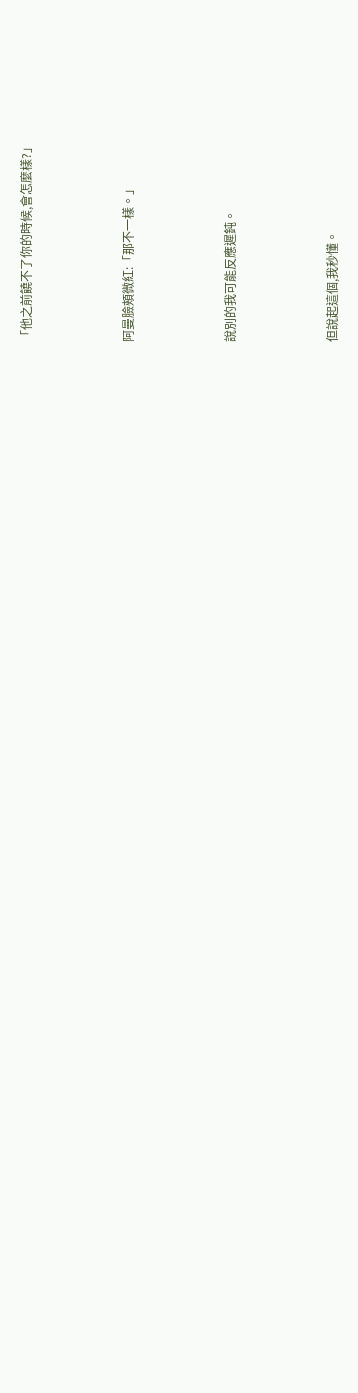「他之前饒不了你的時候,會怎麼樣?」





阿曼臉頰微紅:「那不一樣。」





說別的我可能反應遲鈍。





但說起這個,我秒懂。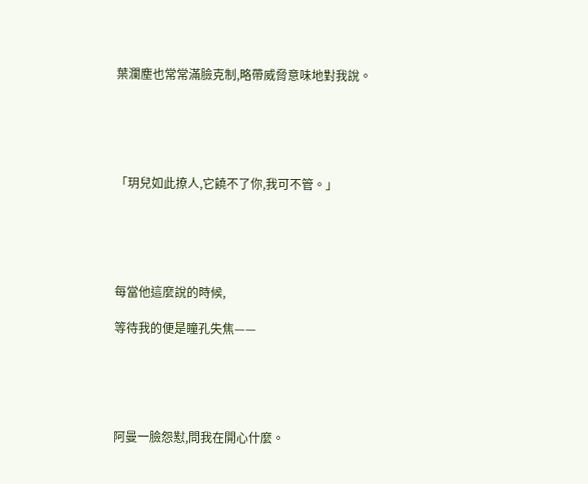葉瀾塵也常常滿臉克制,略帶威脅意味地對我說。





「玥兒如此撩人,它饒不了你,我可不管。」





每當他這麼說的時候,

等待我的便是瞳孔失焦——





阿曼一臉怨懟,問我在開心什麼。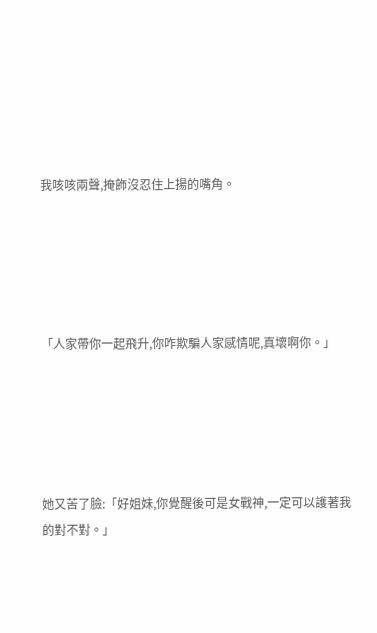我咳咳兩聲,掩飾沒忍住上揚的嘴角。





「人家帶你一起飛升,你咋欺騙人家感情呢,真壞啊你。」





她又苦了臉:「好姐妹,你覺醒後可是女戰神,一定可以護著我的對不對。」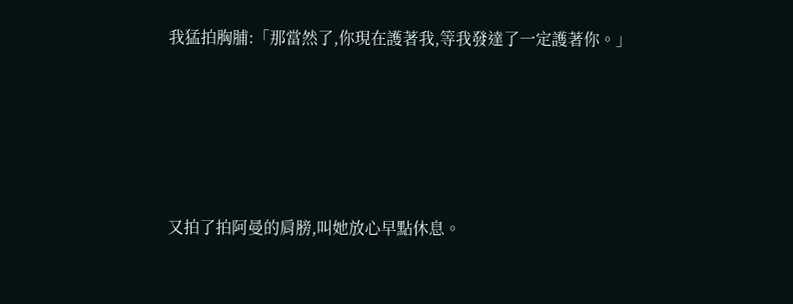我猛拍胸脯:「那當然了,你現在護著我,等我發達了一定護著你。」





又拍了拍阿曼的肩膀,叫她放心早點休息。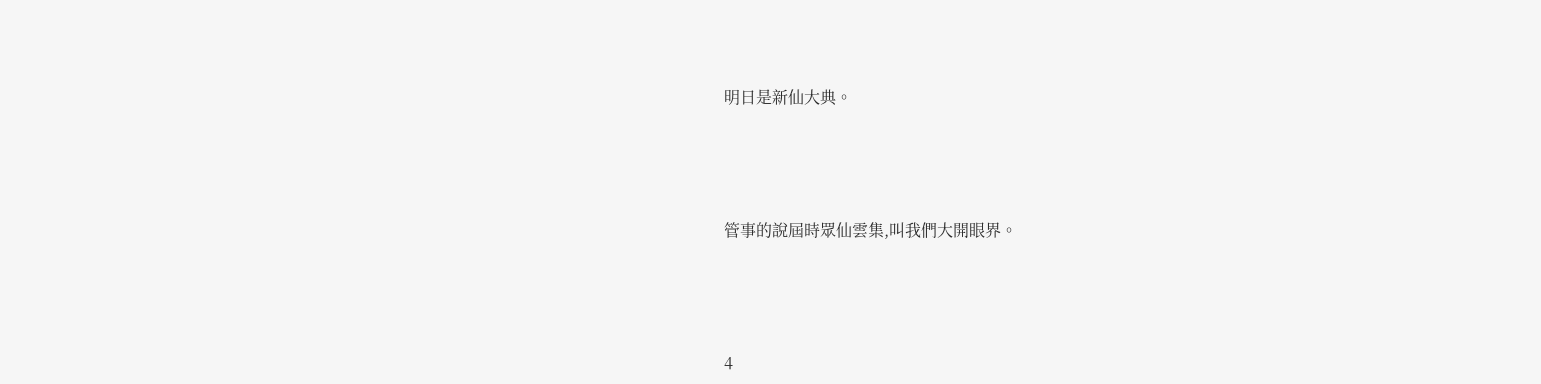明日是新仙大典。





管事的說屆時眾仙雲集,叫我們大開眼界。





4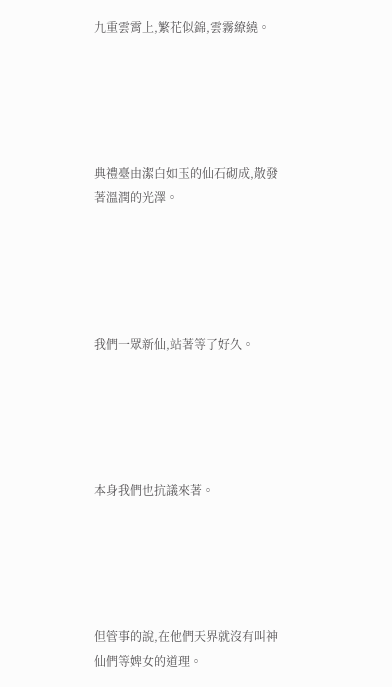九重雲霄上,繁花似錦,雲霧繚繞。





典禮臺由潔白如玉的仙石砌成,散發著溫潤的光澤。





我們一眾新仙,站著等了好久。





本身我們也抗議來著。





但管事的說,在他們天界就沒有叫神仙們等婢女的道理。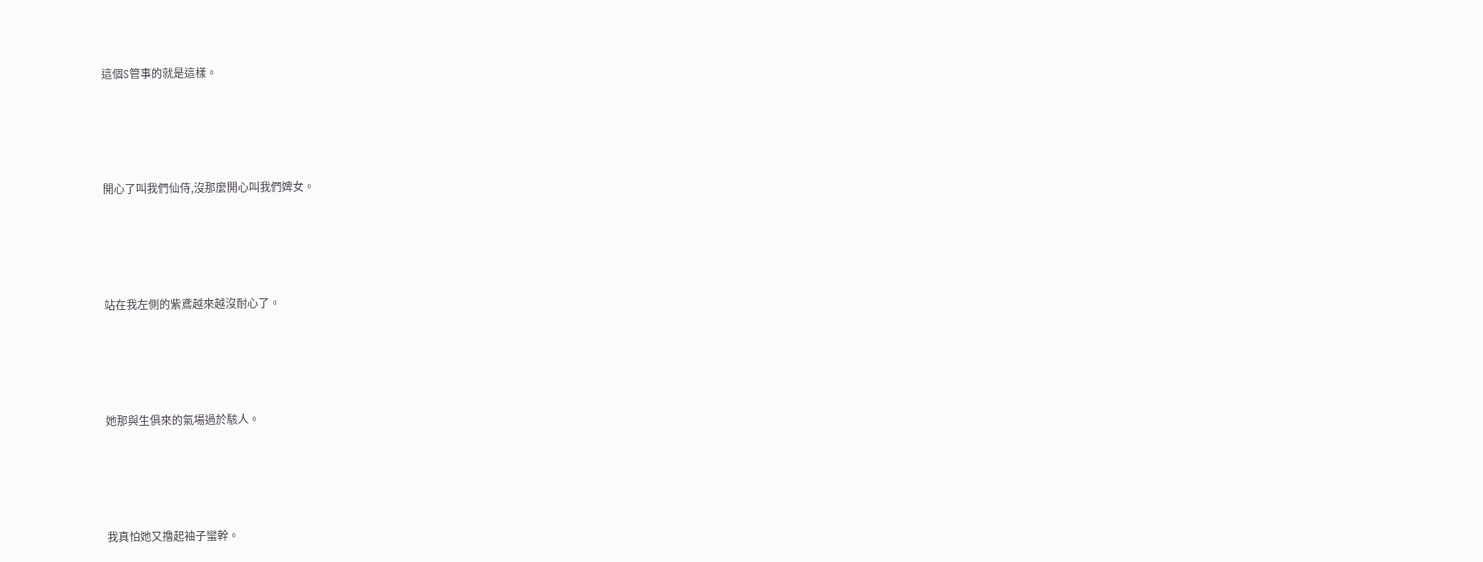這個S管事的就是這樣。





開心了叫我們仙侍,沒那麼開心叫我們婢女。





站在我左側的紫鳶越來越沒耐心了。





她那與生俱來的氣場過於駭人。





我真怕她又撸起袖子蠻幹。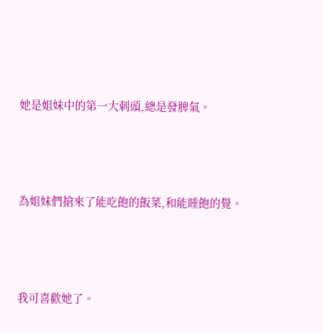她是姐妹中的第一大刺頭,總是發脾氣。





為姐妹們搶來了能吃飽的飯菜,和能睡飽的覺。





我可喜歡她了。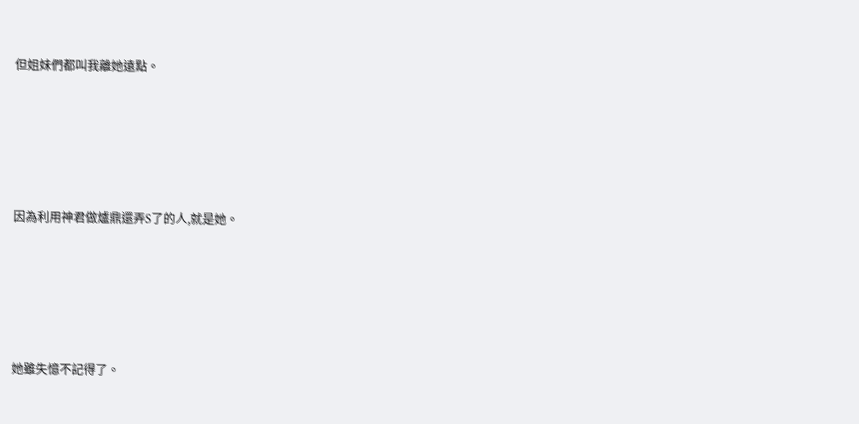但姐妹們都叫我離她遠點。





因為利用神君做爐鼎還弄S了的人,就是她。





她雖失憶不記得了。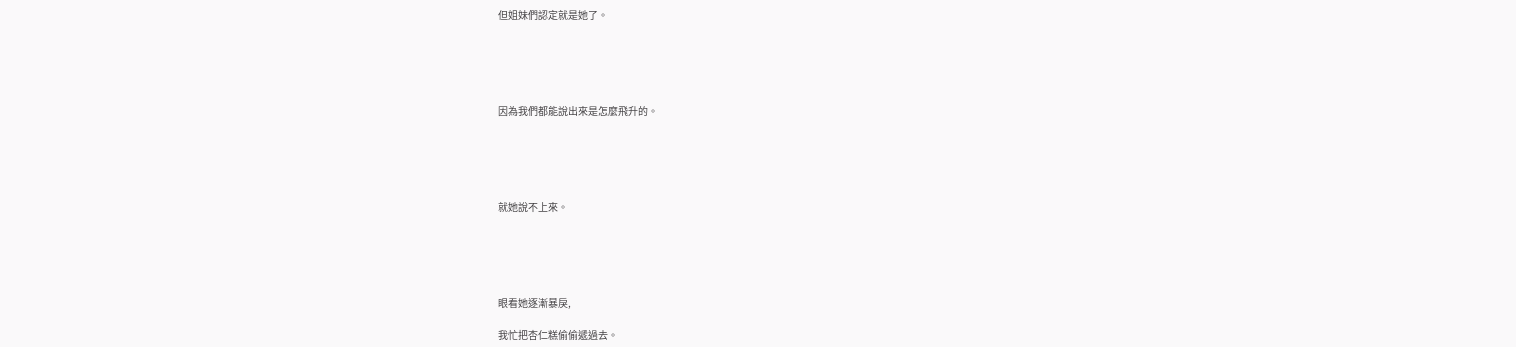但姐妹們認定就是她了。





因為我們都能說出來是怎麼飛升的。





就她說不上來。





眼看她逐漸暴戾,

我忙把杏仁糕偷偷遞過去。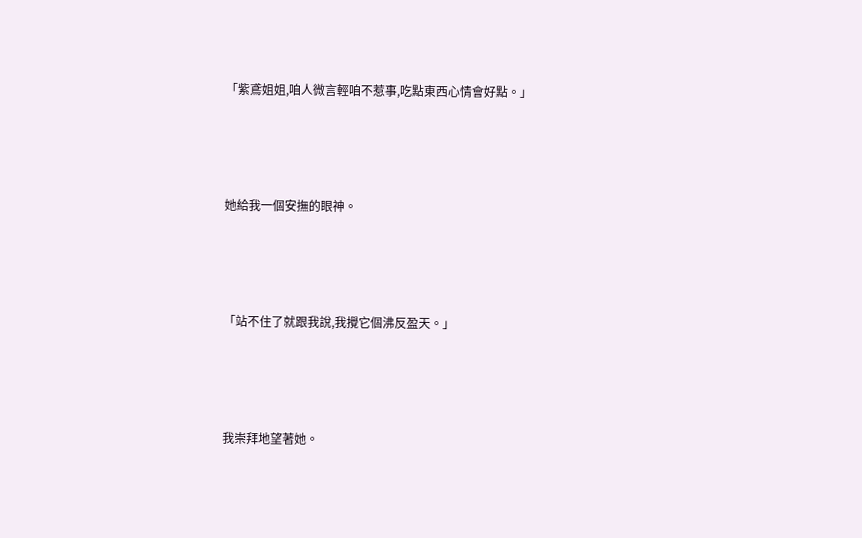「紫鳶姐姐,咱人微言輕咱不惹事,吃點東西心情會好點。」





她給我一個安撫的眼神。





「站不住了就跟我說,我攪它個沸反盈天。」





我崇拜地望著她。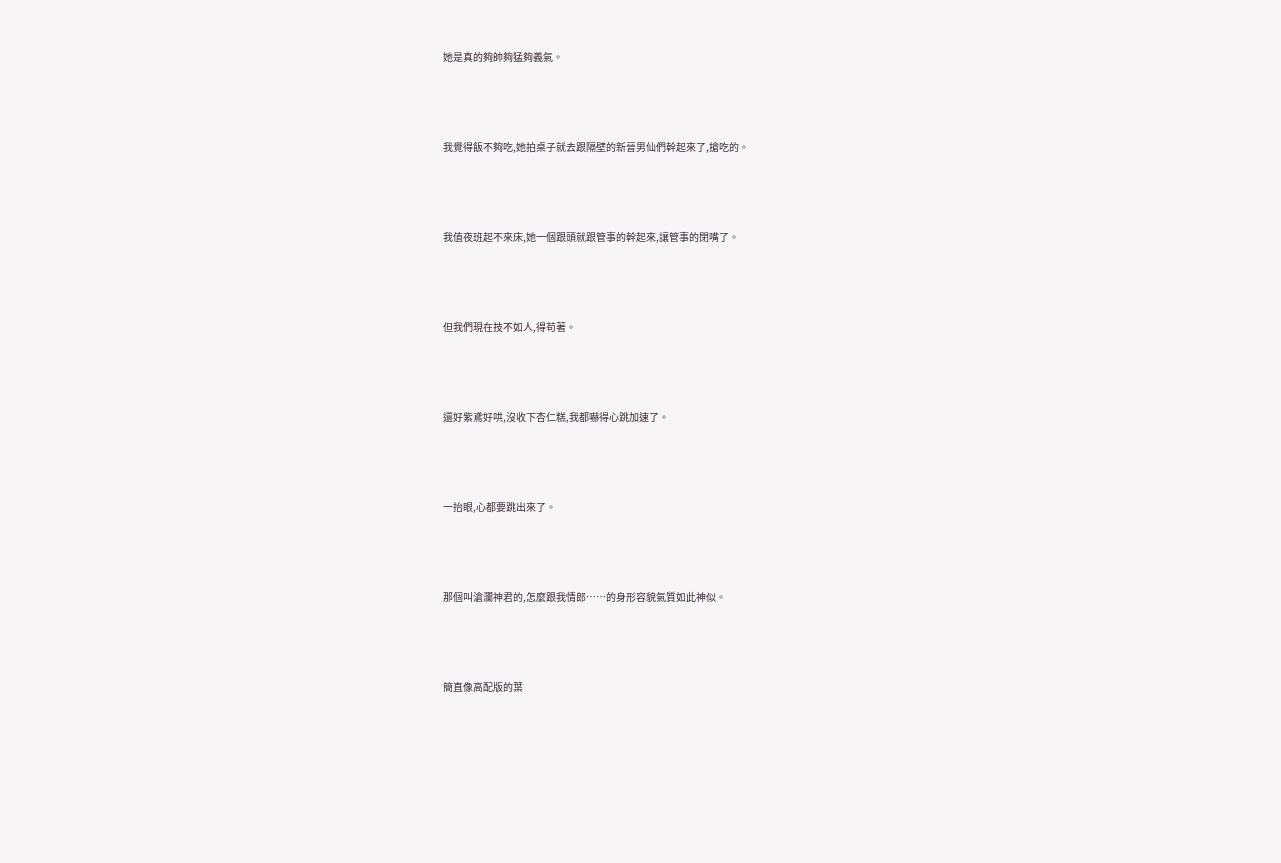她是真的夠帥夠猛夠義氣。





我覺得飯不夠吃,她拍桌子就去跟隔壁的新晉男仙們幹起來了,搶吃的。





我值夜班起不來床,她一個跟頭就跟管事的幹起來,讓管事的閉嘴了。





但我們現在技不如人,得苟著。





還好紫鳶好哄,沒收下杏仁糕,我都嚇得心跳加速了。





一抬眼,心都要跳出來了。





那個叫滄瀾神君的,怎麼跟我情郎……的身形容貌氣質如此神似。





簡直像高配版的葉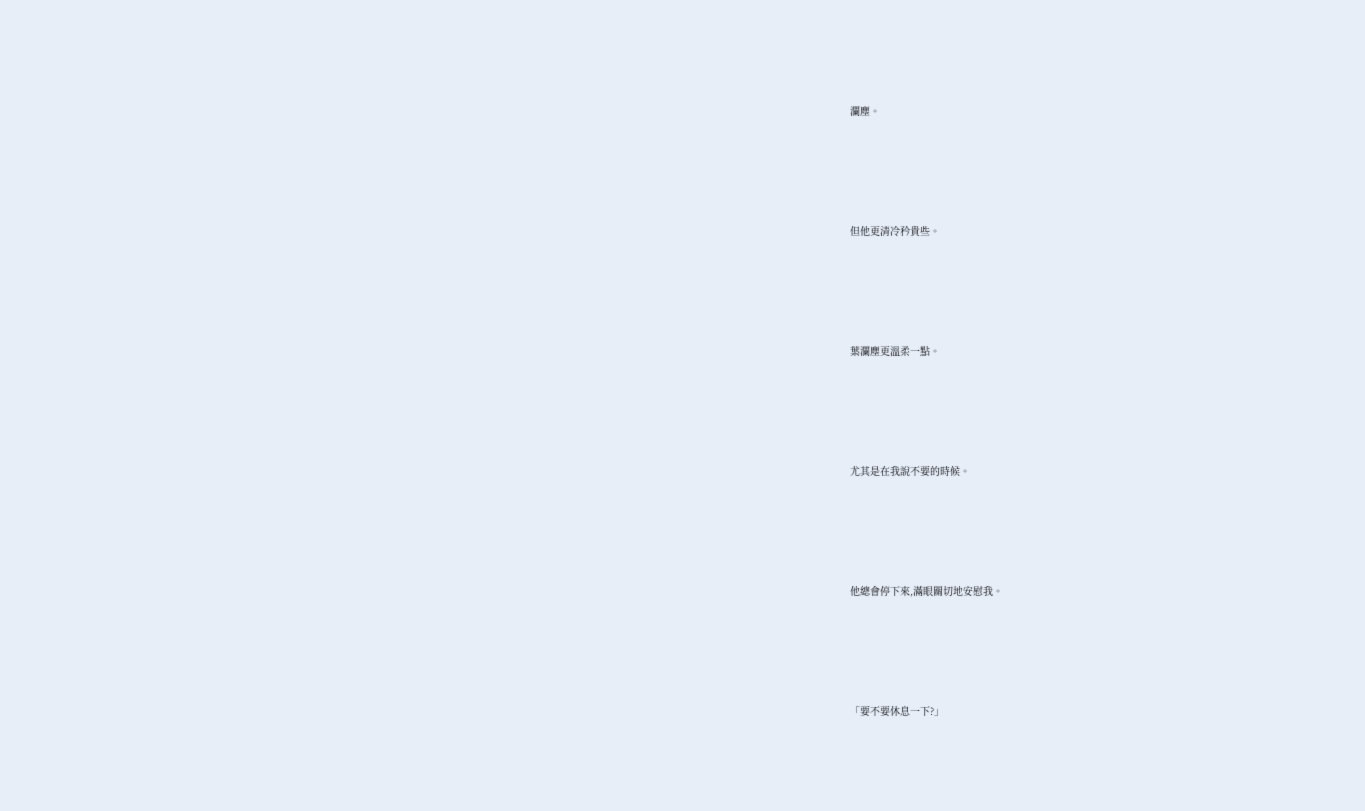瀾塵。





但他更清冷矜貴些。





葉瀾塵更溫柔一點。





尤其是在我說不要的時候。





他總會停下來,滿眼關切地安慰我。





「要不要休息一下?」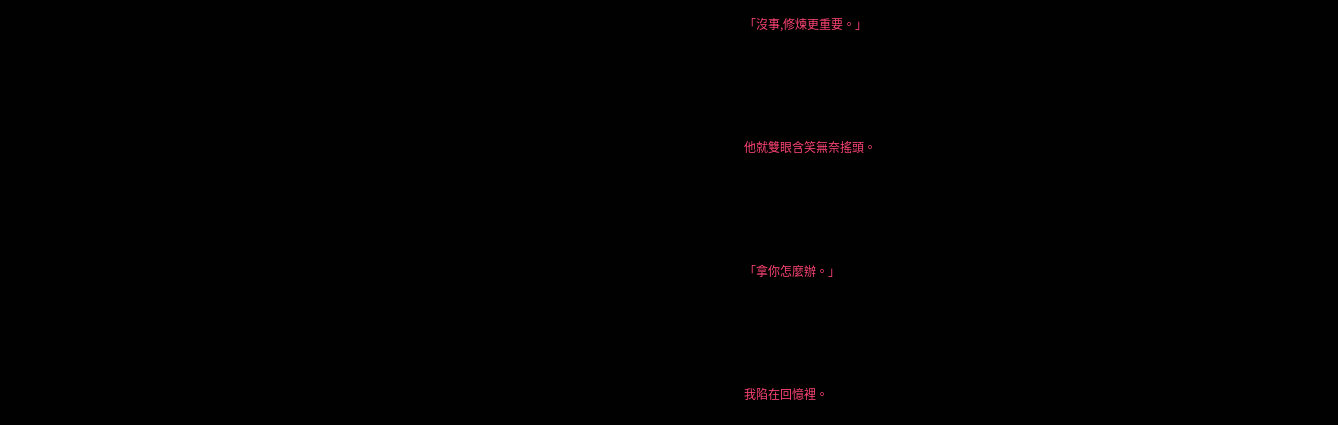「沒事,修煉更重要。」





他就雙眼含笑無奈搖頭。





「拿你怎麼辦。」





我陷在回憶裡。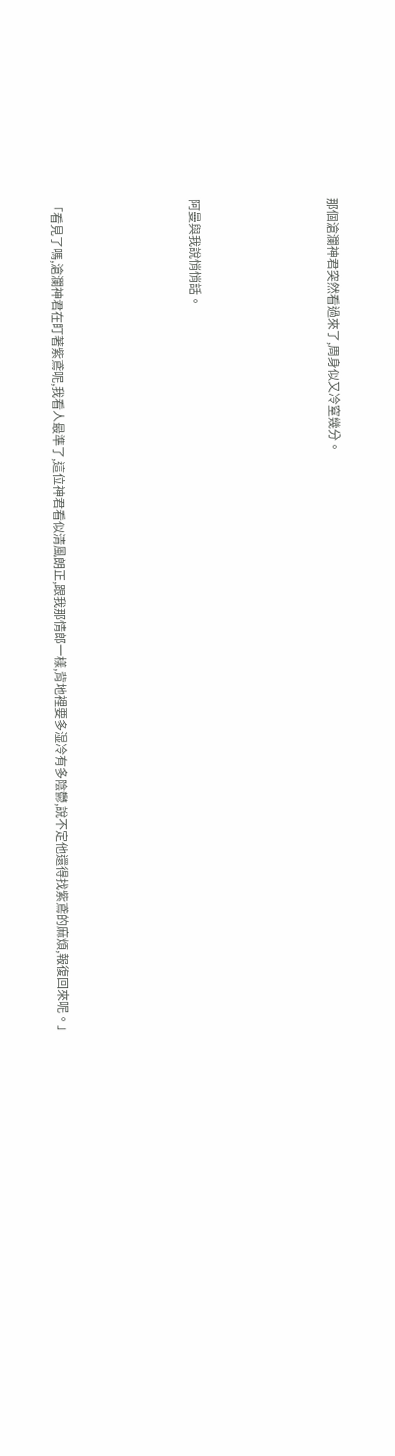那個滄瀾神君突然看過來了,周身似又冷窒幾分。





阿曼與我說悄悄話。





「看見了嗎,滄瀾神君在盯著紫鳶呢,我看人最準了,這位神君看似清風朗正,跟我那情郎一樣,背地裡要多湿冷有多陰鬱,說不定他還得找紫鳶的麻煩,報復回來呢。」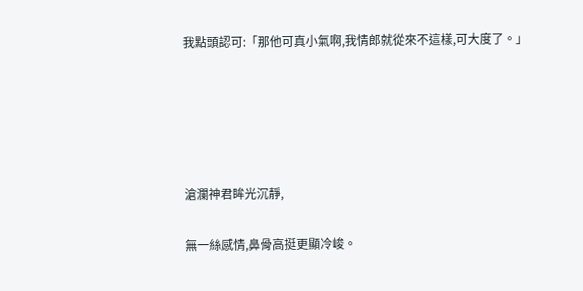我點頭認可:「那他可真小氣啊,我情郎就從來不這樣,可大度了。」





滄瀾神君眸光沉靜,

無一絲感情,鼻骨高挺更顯冷峻。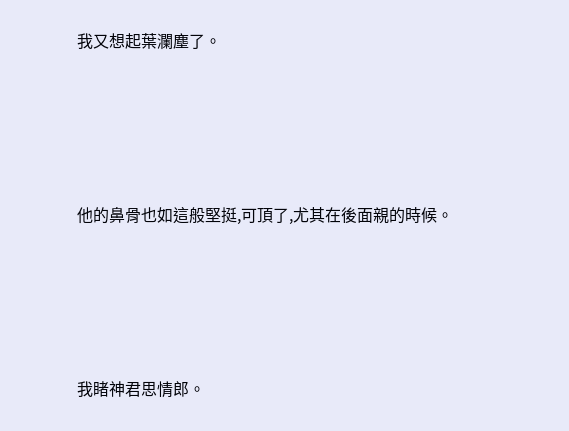我又想起葉瀾塵了。





他的鼻骨也如這般堅挺,可頂了,尤其在後面親的時候。





我睹神君思情郎。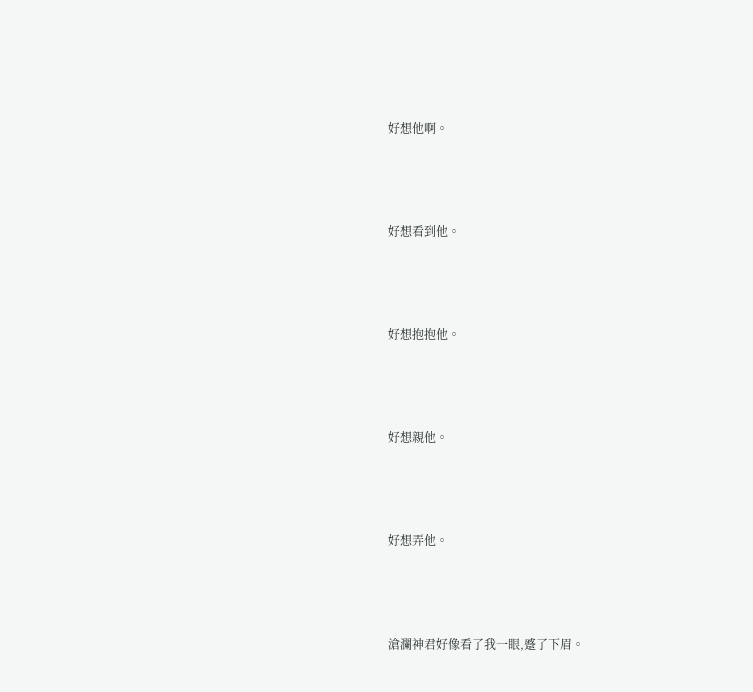好想他啊。





好想看到他。





好想抱抱他。





好想親他。





好想弄他。





滄瀾神君好像看了我一眼,蹙了下眉。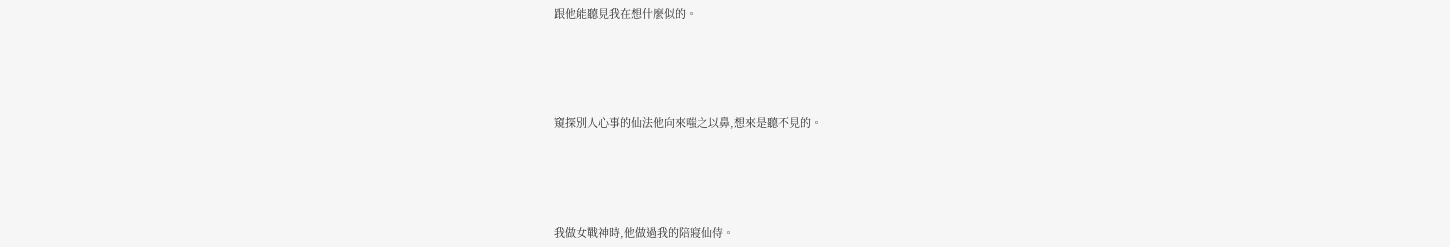跟他能聽見我在想什麼似的。





窺探別人心事的仙法他向來嗤之以鼻,想來是聽不見的。





我做女戰神時,他做過我的陪寢仙侍。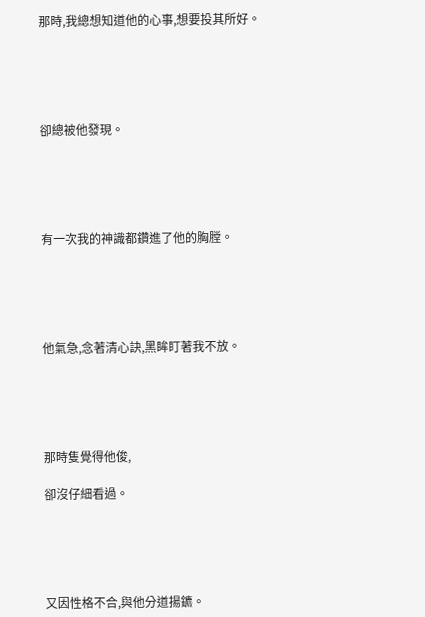那時,我總想知道他的心事,想要投其所好。





卻總被他發現。





有一次我的神識都鑽進了他的胸膛。





他氣急,念著清心訣,黑眸盯著我不放。





那時隻覺得他俊,

卻沒仔細看過。





又因性格不合,與他分道揚鑣。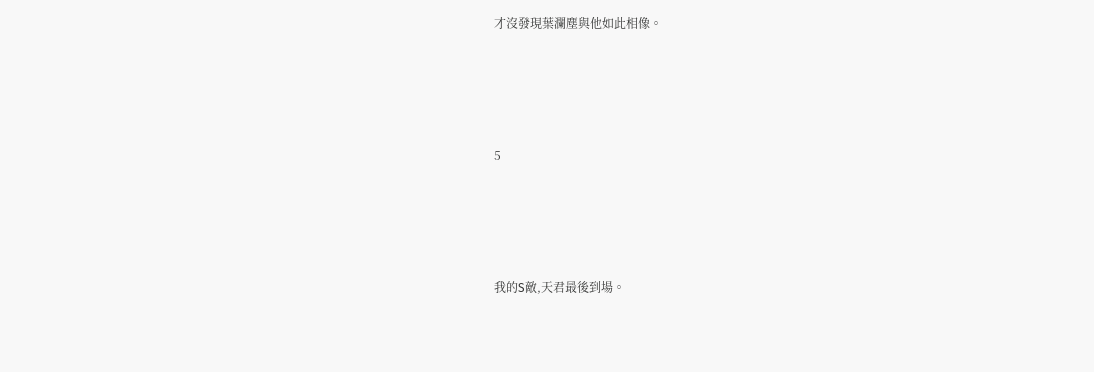才沒發現葉瀾塵與他如此相像。





5





我的S敵,天君最後到場。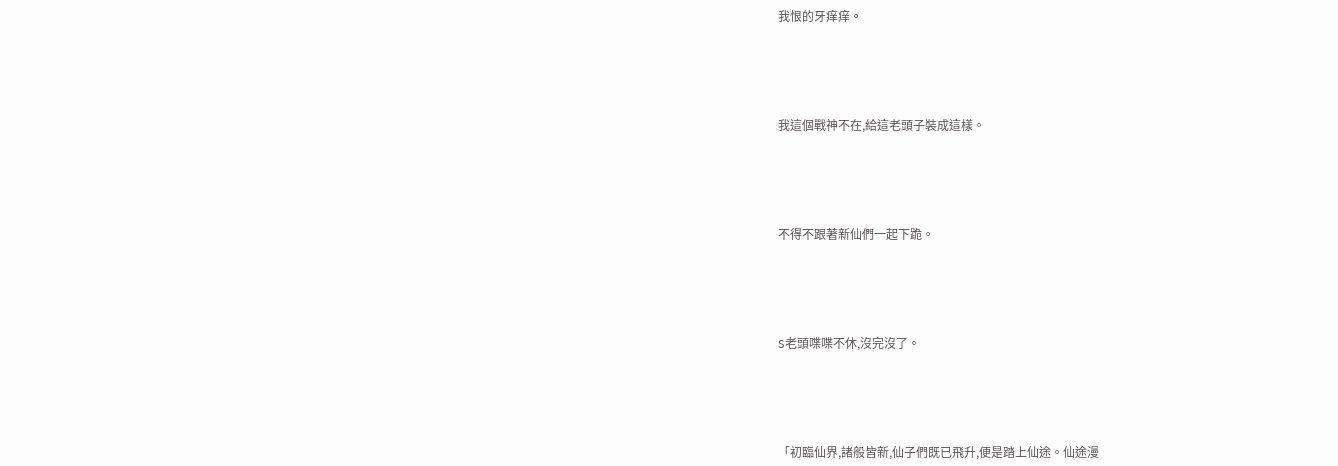我恨的牙痒痒。





我這個戰神不在,給這老頭子裝成這樣。





不得不跟著新仙們一起下跪。





S老頭喋喋不休,沒完沒了。





「初臨仙界,諸般皆新,仙子們既已飛升,便是踏上仙途。仙途漫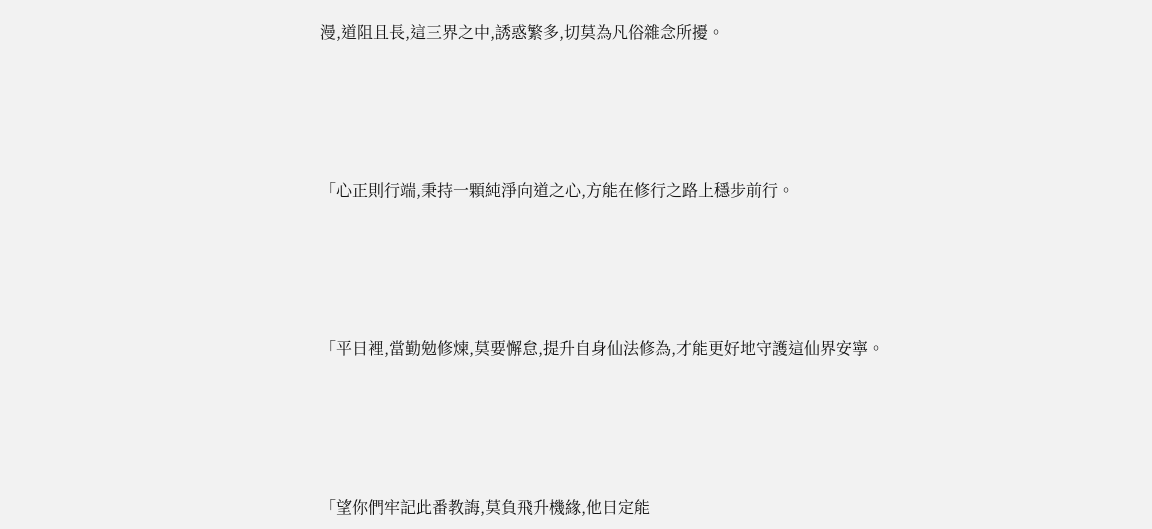漫,道阻且長,這三界之中,誘惑繁多,切莫為凡俗雜念所擾。





「心正則行端,秉持一顆純淨向道之心,方能在修行之路上穩步前行。





「平日裡,當勤勉修煉,莫要懈怠,提升自身仙法修為,才能更好地守護這仙界安寧。





「望你們牢記此番教誨,莫負飛升機緣,他日定能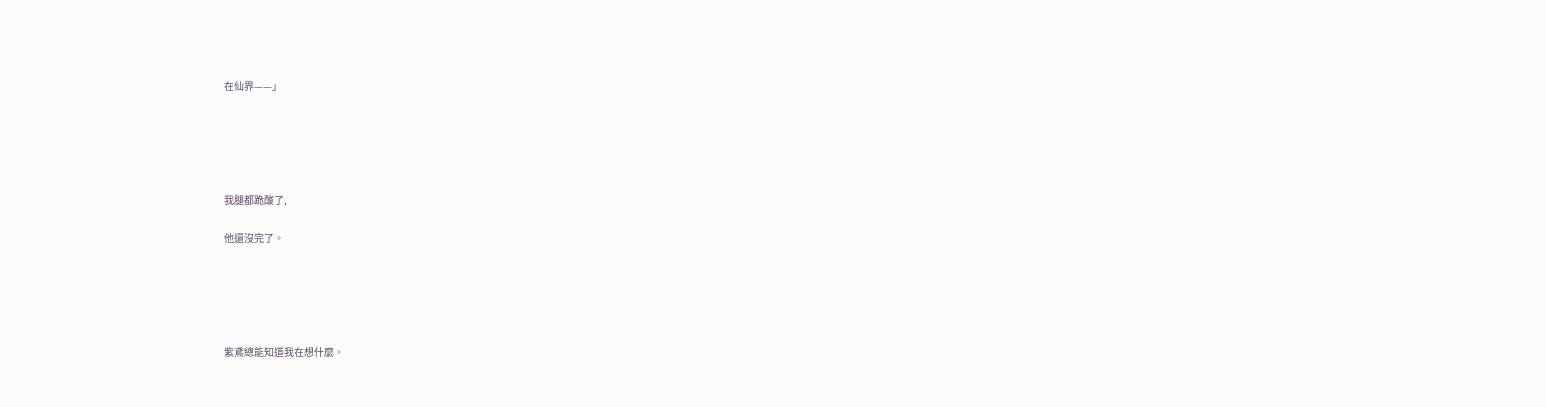在仙界——」





我腿都跪酸了,

他還沒完了。





紫鳶總能知道我在想什麼。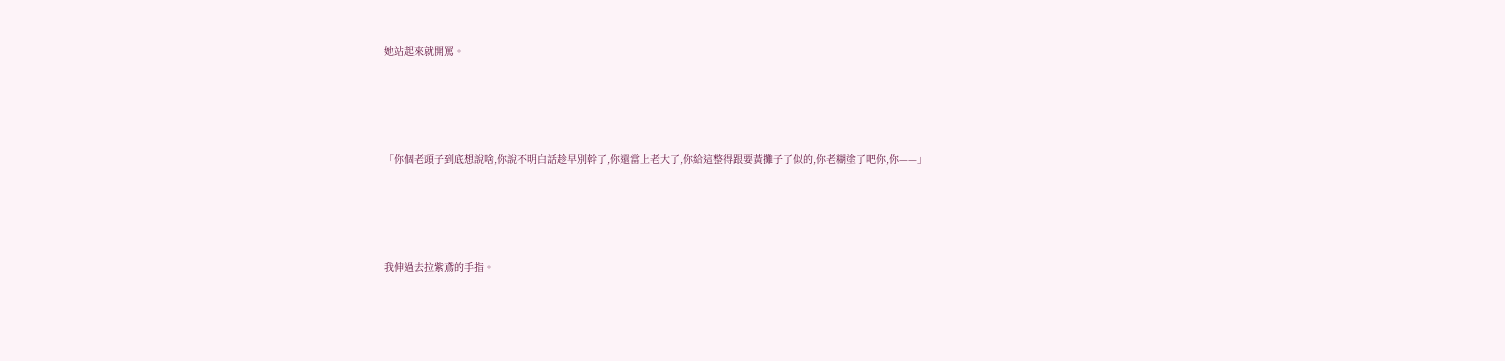她站起來就開罵。





「你個老頭子到底想說啥,你說不明白話趁早別幹了,你還當上老大了,你給這整得跟要黃攤子了似的,你老糊塗了吧你,你——」





我伸過去拉紫鳶的手指。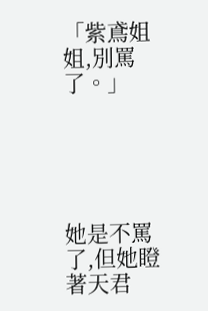「紫鳶姐姐,別罵了。」





她是不罵了,但她瞪著天君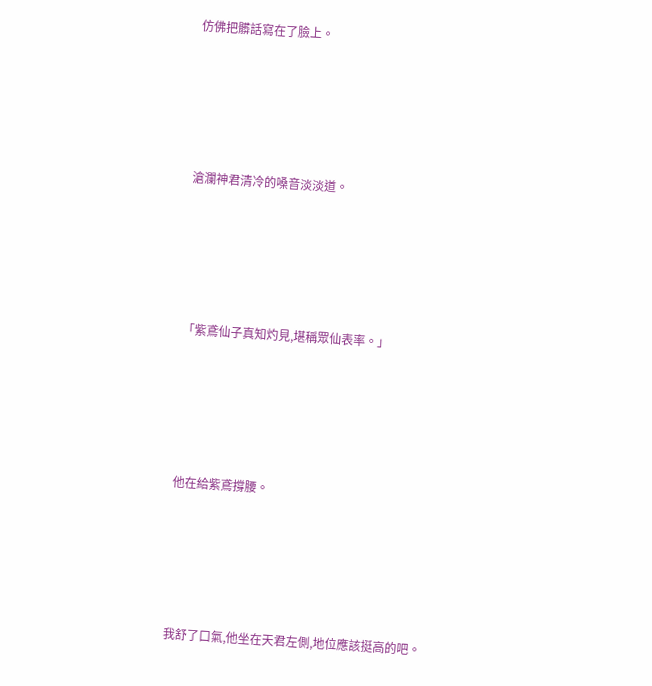仿佛把髒話寫在了臉上。





滄瀾神君清冷的嗓音淡淡道。





「紫鳶仙子真知灼見,堪稱眾仙表率。」





他在給紫鳶撐腰。





我舒了口氣,他坐在天君左側,地位應該挺高的吧。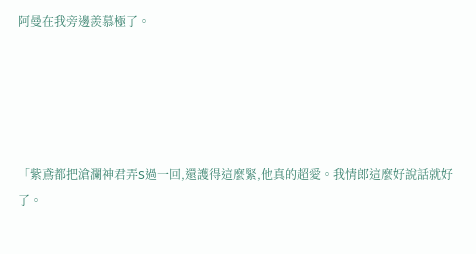阿曼在我旁邊羨慕極了。





「紫鳶都把滄瀾神君弄S過一回,還護得這麼緊,他真的超愛。我情郎這麼好說話就好了。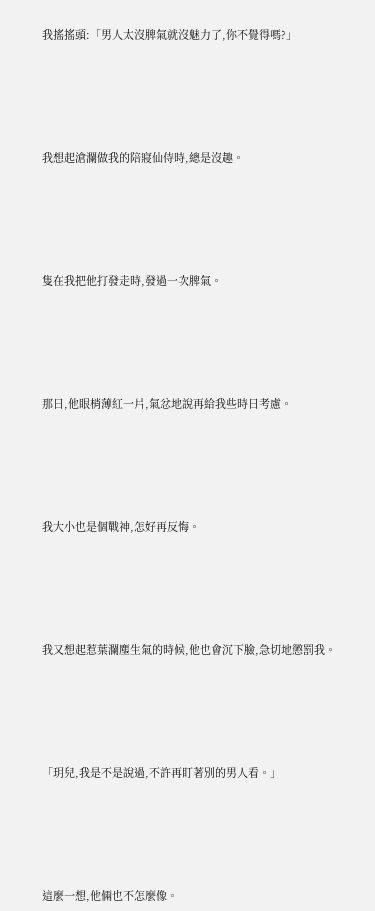我搖搖頭:「男人太沒脾氣就沒魅力了,你不覺得嗎?」





我想起滄瀾做我的陪寢仙侍時,總是沒趣。





隻在我把他打發走時,發過一次脾氣。





那日,他眼梢薄紅一片,氣忿地說再給我些時日考慮。





我大小也是個戰神,怎好再反悔。





我又想起惹葉瀾塵生氣的時候,他也會沉下臉,急切地懲罰我。





「玥兒,我是不是說過,不許再盯著別的男人看。」





這麼一想,他倆也不怎麼像。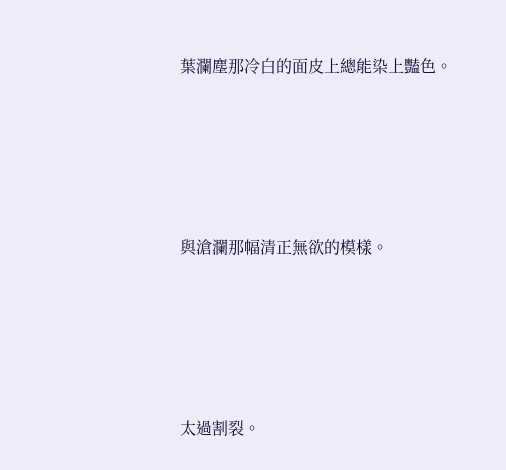葉瀾塵那冷白的面皮上總能染上豔色。





與滄瀾那幅清正無欲的模樣。





太過割裂。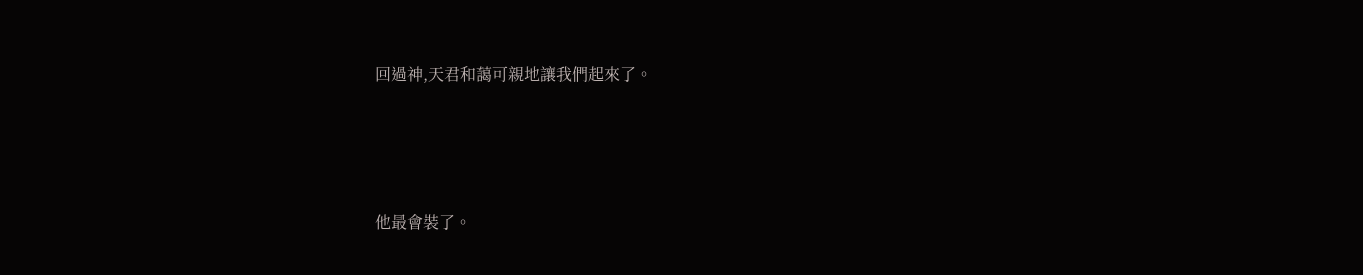回過神,天君和藹可親地讓我們起來了。





他最會裝了。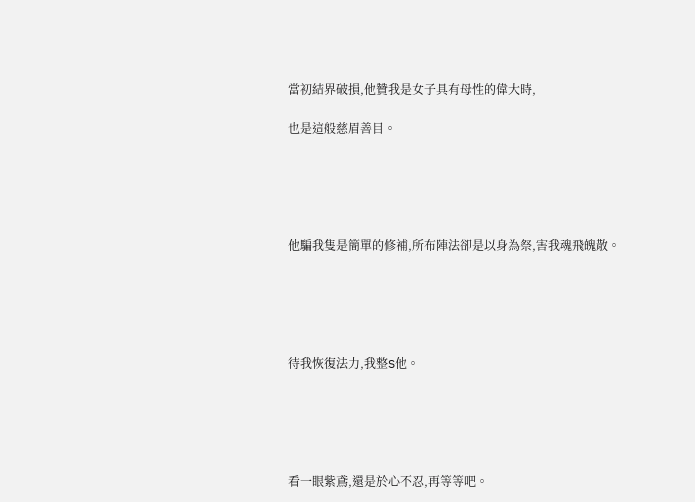當初結界破損,他贊我是女子具有母性的偉大時,

也是這般慈眉善目。





他騙我隻是簡單的修補,所布陣法卻是以身為祭,害我魂飛魄散。





待我恢復法力,我整S他。





看一眼紫鳶,還是於心不忍,再等等吧。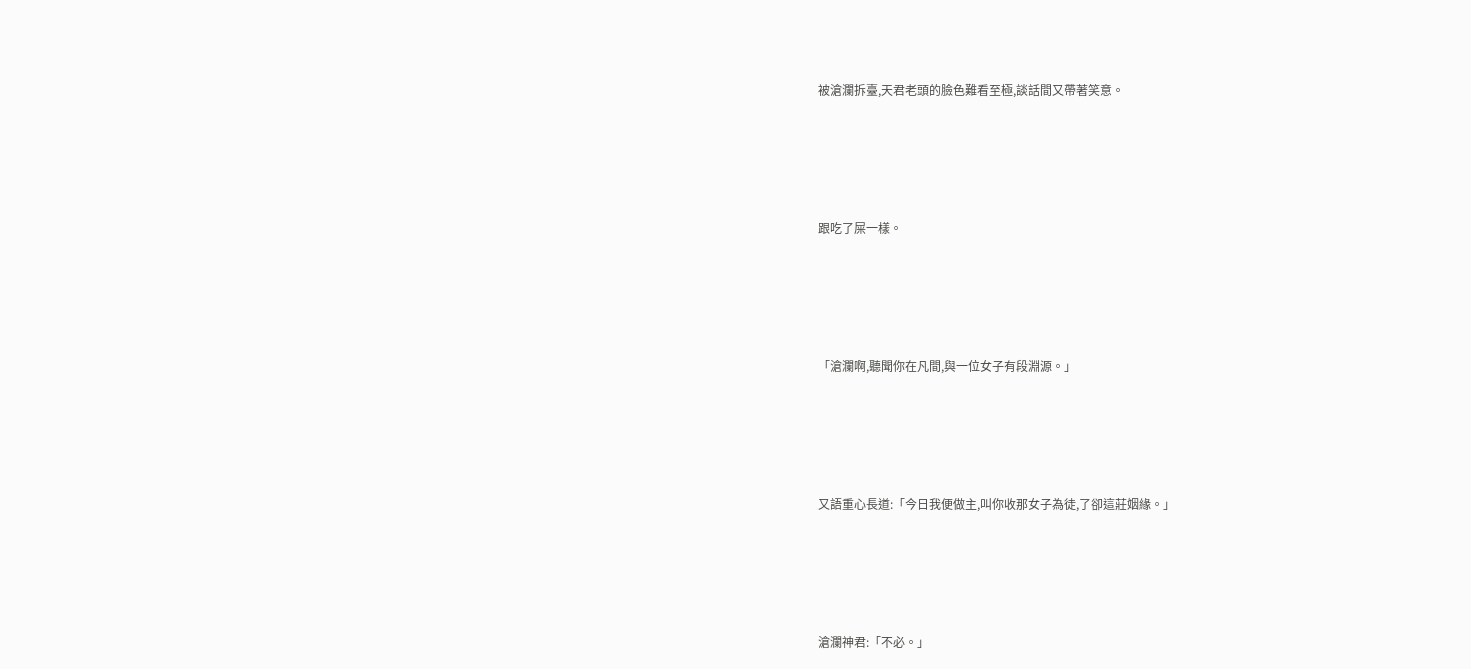被滄瀾拆臺,天君老頭的臉色難看至極,談話間又帶著笑意。





跟吃了屎一樣。





「滄瀾啊,聽聞你在凡間,與一位女子有段淵源。」





又語重心長道:「今日我便做主,叫你收那女子為徒,了卻這莊姻緣。」





滄瀾神君:「不必。」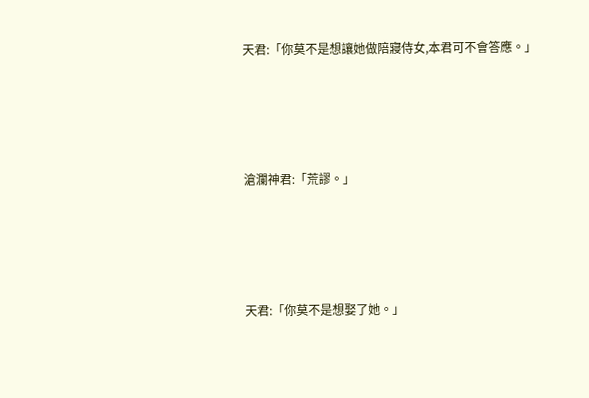天君:「你莫不是想讓她做陪寢侍女,本君可不會答應。」





滄瀾神君:「荒謬。」





天君:「你莫不是想娶了她。」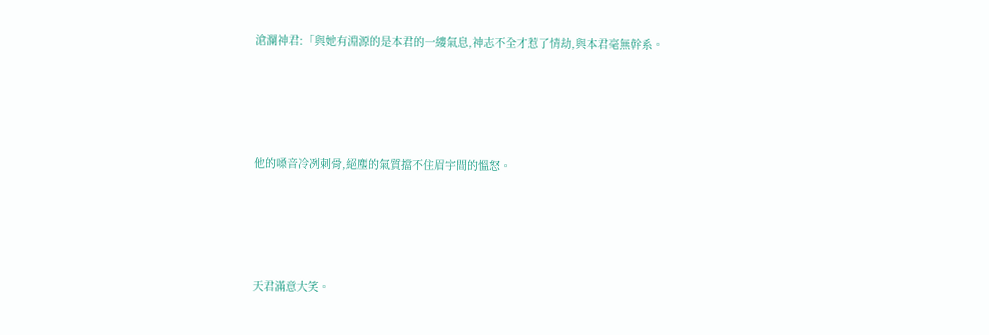滄瀾神君:「與她有淵源的是本君的一縷氣息,神志不全才惹了情劫,與本君毫無幹系。





他的嗓音冷冽刺骨,絕塵的氣質擋不住眉宇間的慍怒。





天君滿意大笑。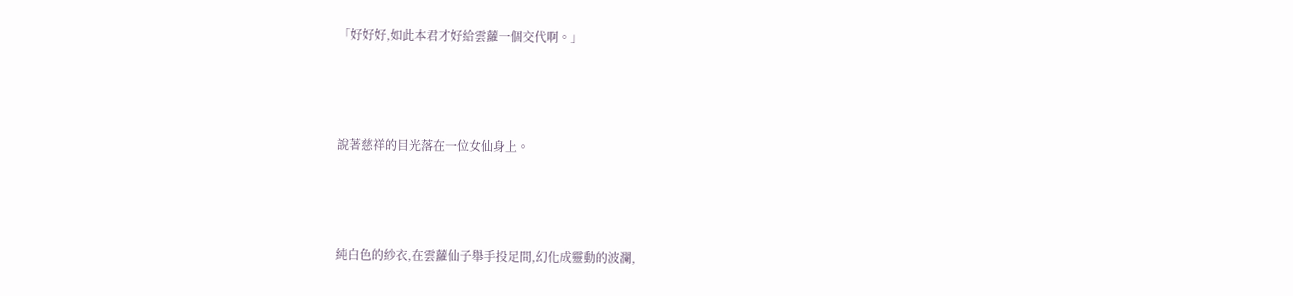「好好好,如此本君才好給雲蘿一個交代啊。」





說著慈祥的目光落在一位女仙身上。





純白色的紗衣,在雲蘿仙子舉手投足間,幻化成靈動的波瀾,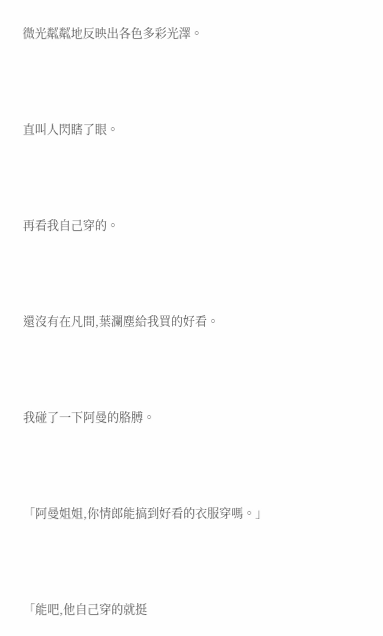微光粼粼地反映出各色多彩光澤。





直叫人閃瞎了眼。





再看我自己穿的。





還沒有在凡間,葉瀾塵給我買的好看。





我碰了一下阿曼的胳膊。





「阿曼姐姐,你情郎能搞到好看的衣服穿嗎。」





「能吧,他自己穿的就挺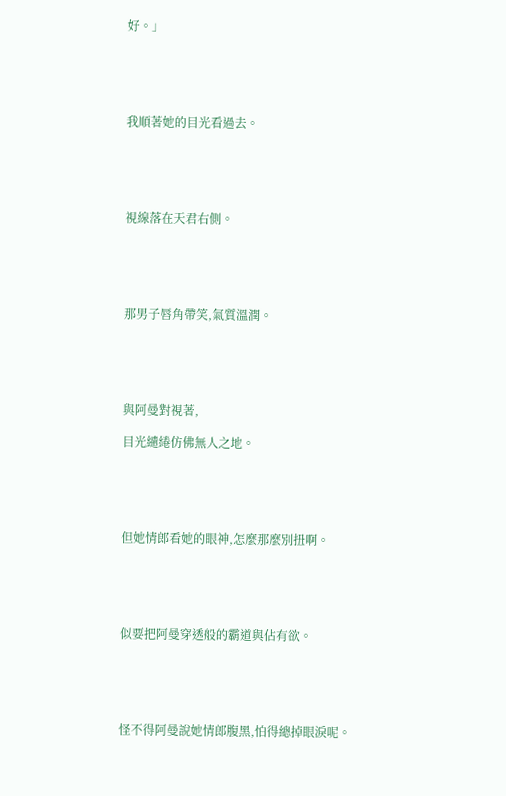好。」





我順著她的目光看過去。





視線落在天君右側。





那男子唇角帶笑,氣質溫潤。





與阿曼對視著,

目光繾綣仿佛無人之地。





但她情郎看她的眼神,怎麼那麼別扭啊。





似要把阿曼穿透般的霸道與佔有欲。





怪不得阿曼說她情郎腹黑,怕得總掉眼淚呢。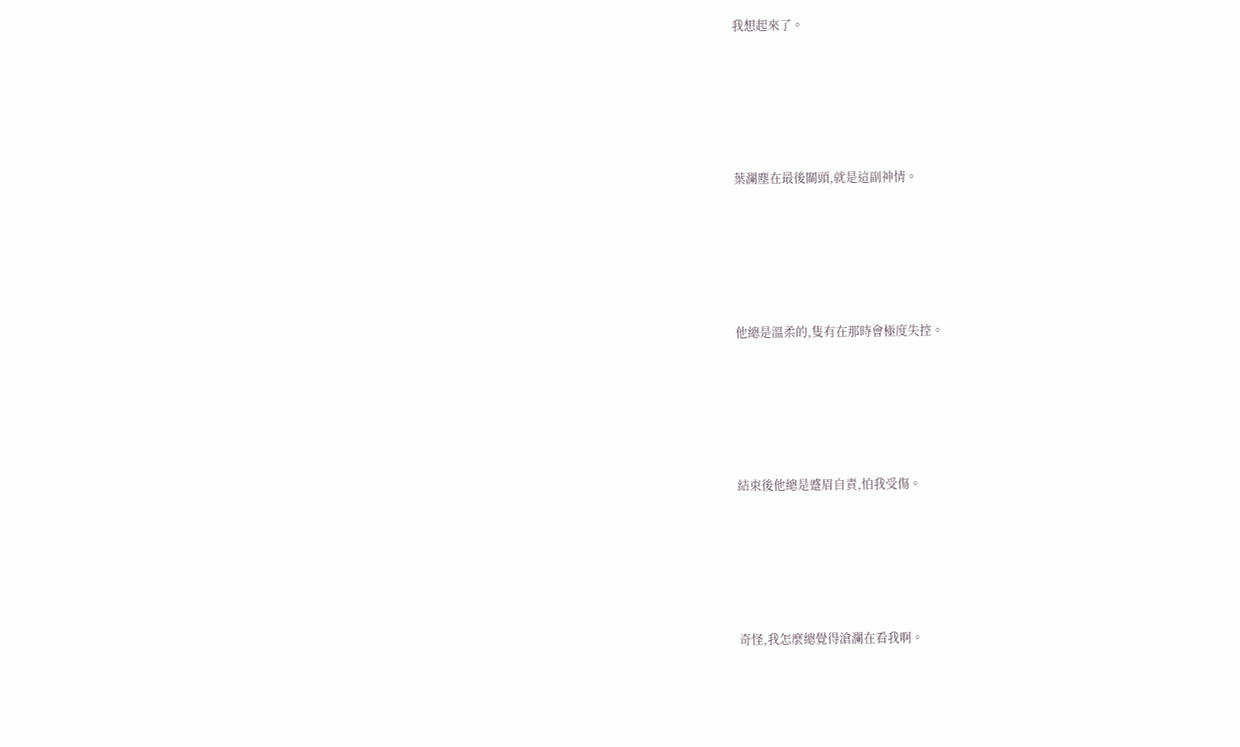我想起來了。





葉瀾塵在最後關頭,就是這副神情。





他總是溫柔的,隻有在那時會極度失控。





結束後他總是蹙眉自責,怕我受傷。





奇怪,我怎麼總覺得滄瀾在看我啊。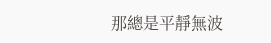那總是平靜無波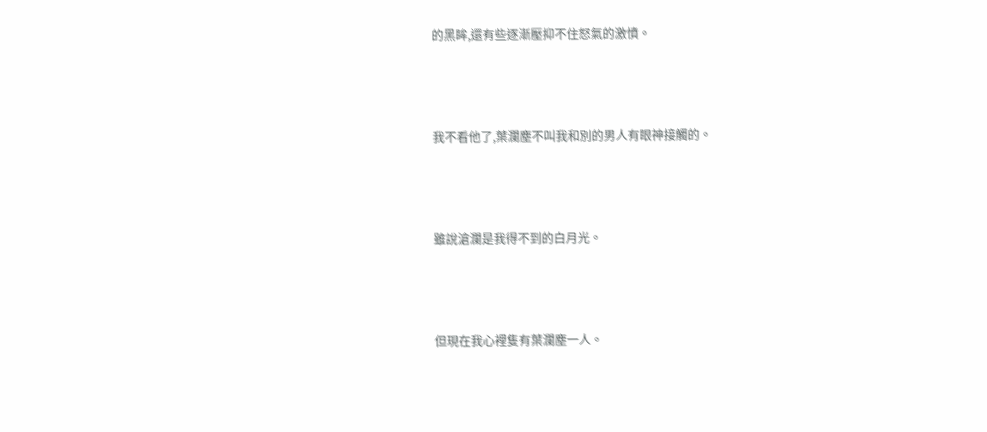的黑眸,還有些逐漸壓抑不住怒氣的激憤。





我不看他了,葉瀾塵不叫我和別的男人有眼神接觸的。





雖說滄瀾是我得不到的白月光。





但現在我心裡隻有葉瀾塵一人。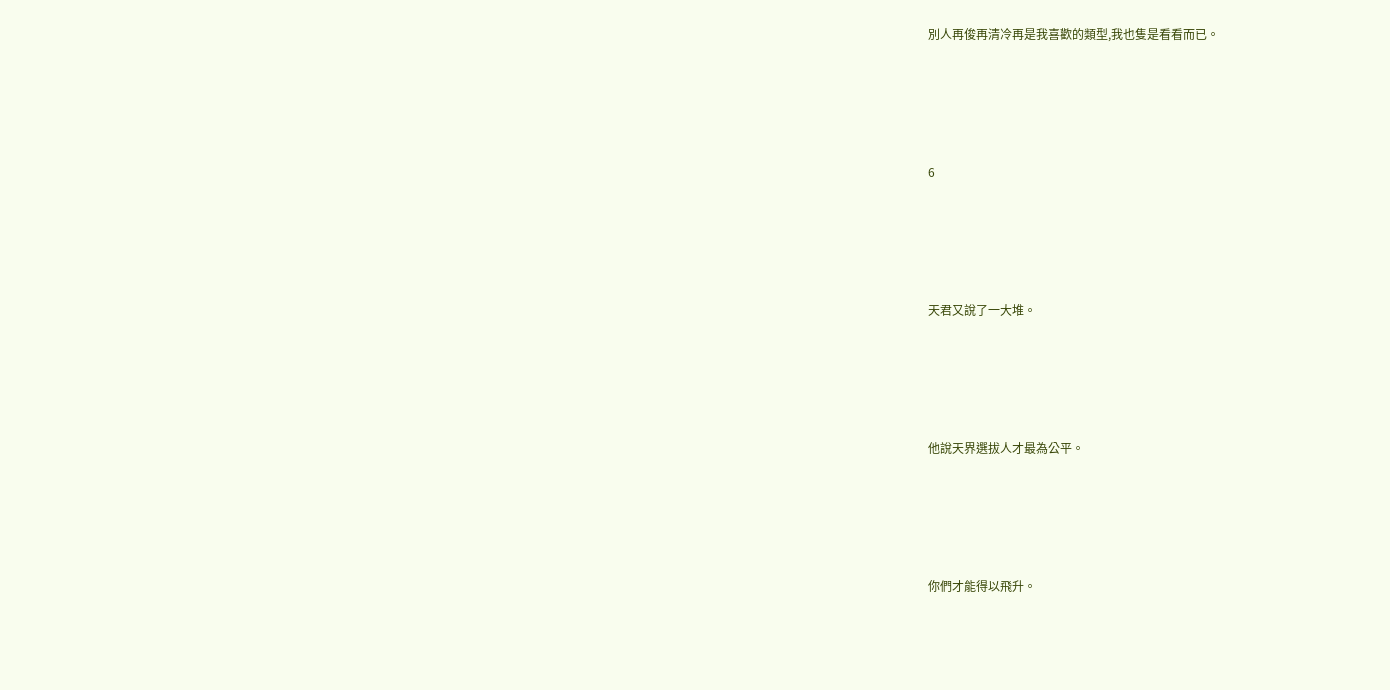別人再俊再清冷再是我喜歡的類型,我也隻是看看而已。





6





天君又說了一大堆。





他說天界選拔人才最為公平。





你們才能得以飛升。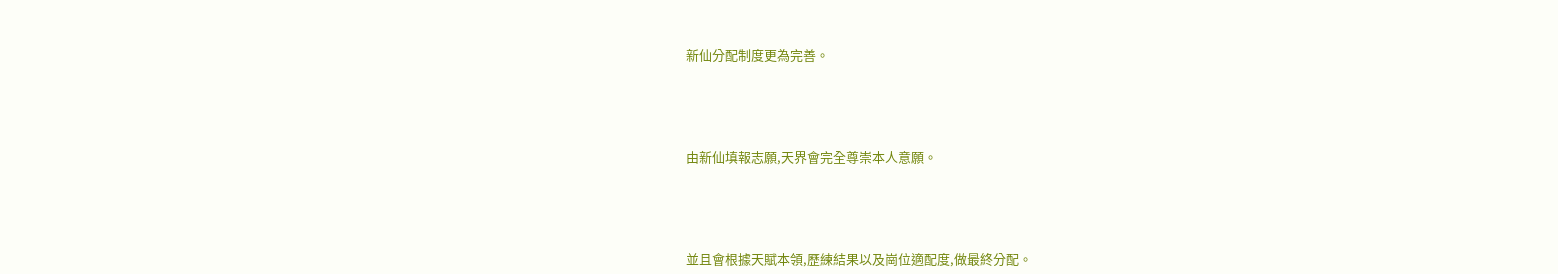新仙分配制度更為完善。





由新仙填報志願,天界會完全尊崇本人意願。





並且會根據天賦本領,歷練結果以及崗位適配度,做最終分配。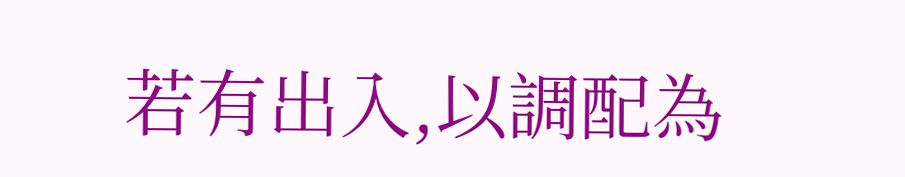若有出入,以調配為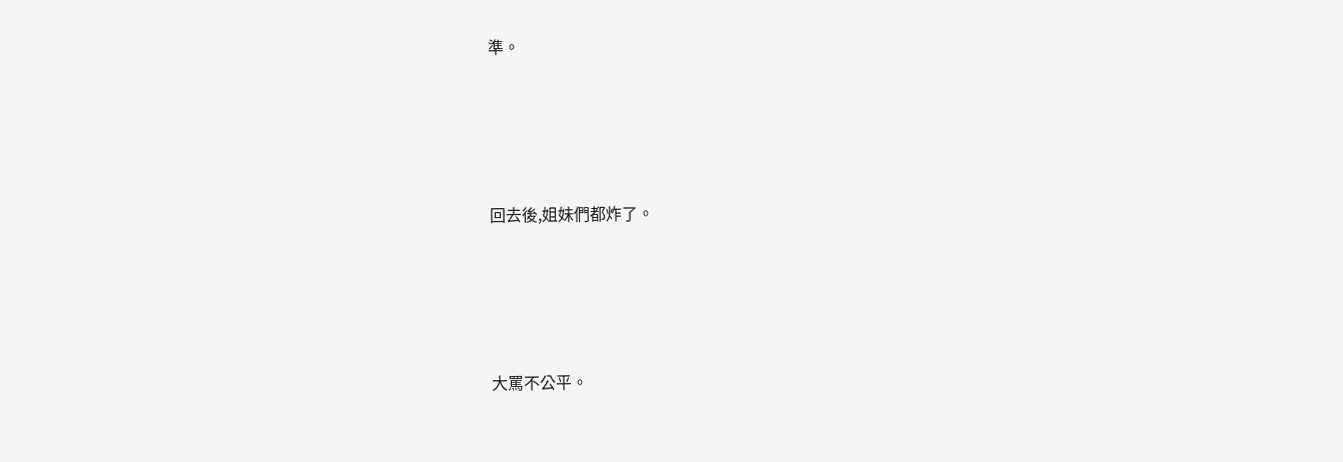準。





回去後,姐妹們都炸了。





大罵不公平。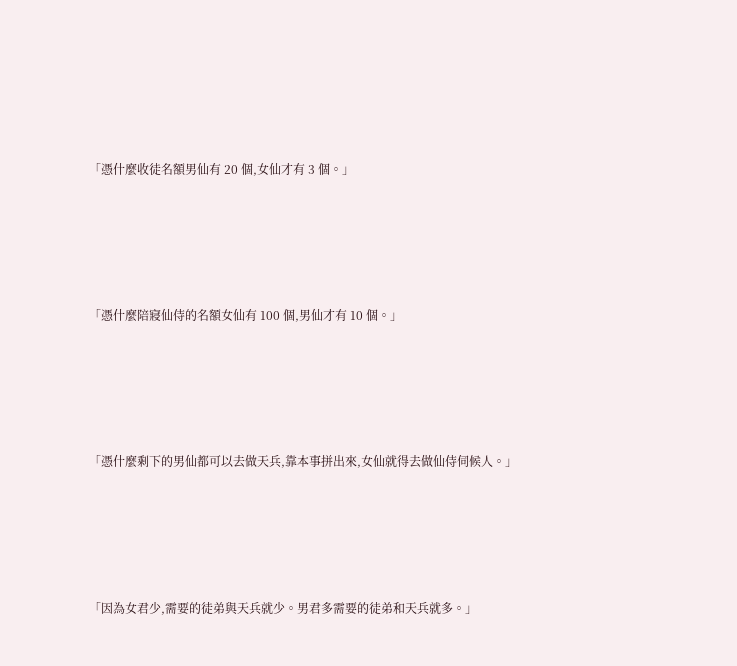「憑什麼收徒名額男仙有 20 個,女仙才有 3 個。」





「憑什麼陪寢仙侍的名額女仙有 100 個,男仙才有 10 個。」





「憑什麼剩下的男仙都可以去做天兵,靠本事拼出來,女仙就得去做仙侍伺候人。」





「因為女君少,需要的徒弟與天兵就少。男君多需要的徒弟和天兵就多。」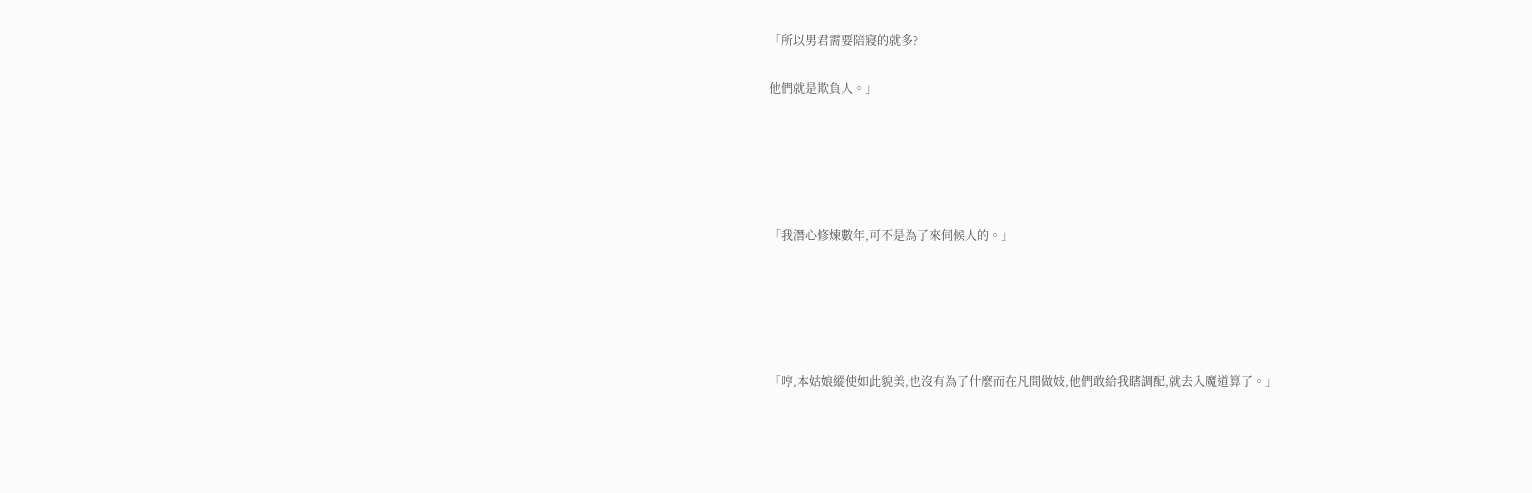「所以男君需要陪寢的就多?

他們就是欺負人。」





「我潛心修煉數年,可不是為了來伺候人的。」





「哼,本姑娘縱使如此貌美,也沒有為了什麼而在凡間做妓,他們敢給我瞎調配,就去入魔道算了。」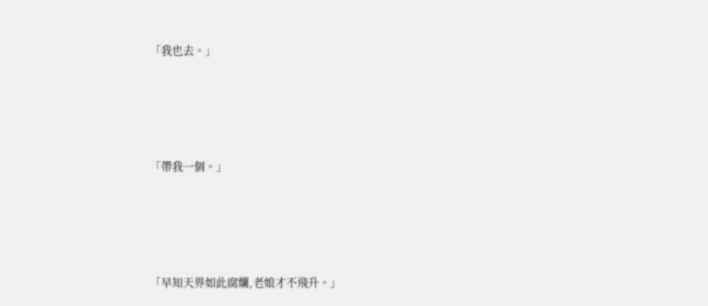「我也去。」





「帶我一個。」





「早知天界如此腐爛,老娘才不飛升。」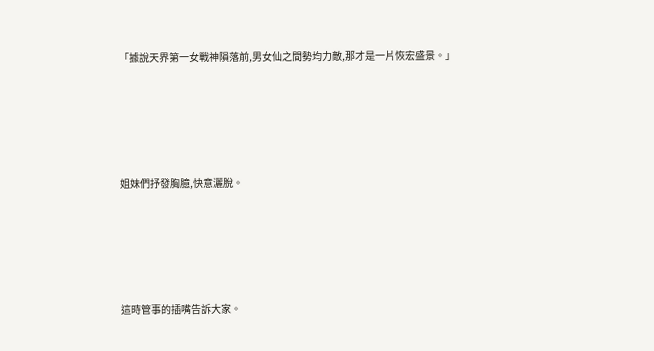「據說天界第一女戰神隕落前,男女仙之間勢均力敵,那才是一片恢宏盛景。」





姐妹們抒發胸臆,快意灑脫。





這時管事的插嘴告訴大家。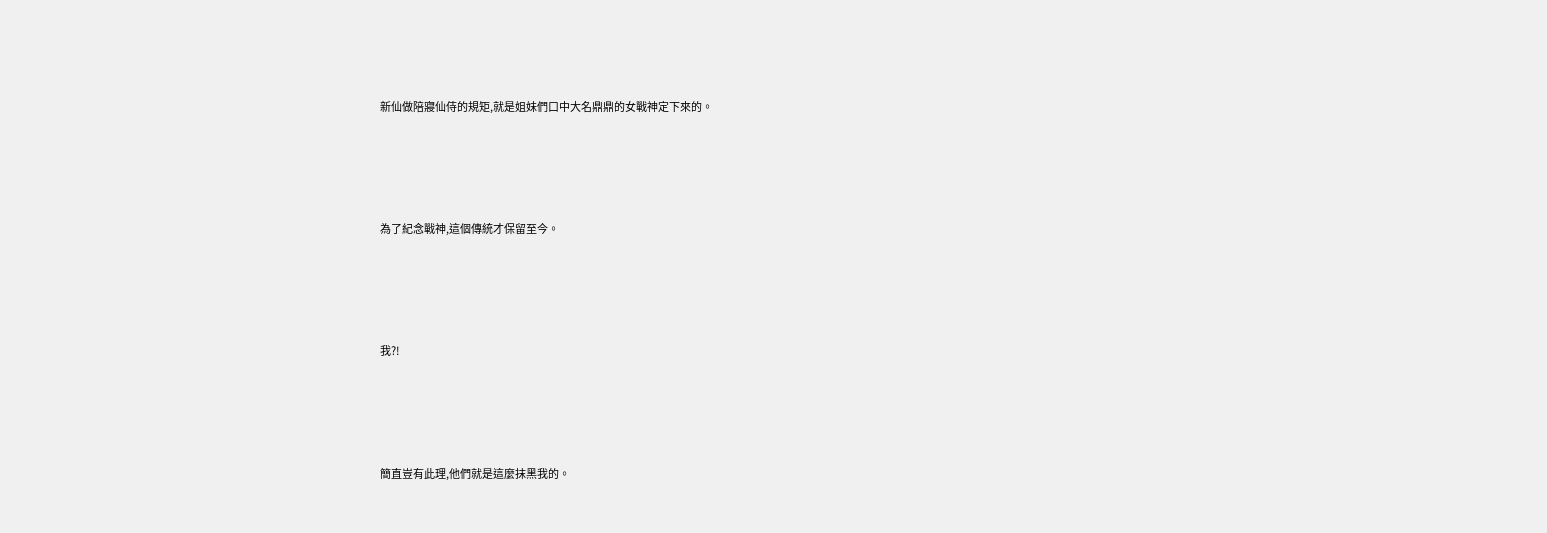新仙做陪寢仙侍的規矩,就是姐妹們口中大名鼎鼎的女戰神定下來的。





為了紀念戰神,這個傳統才保留至今。





我?!





簡直豈有此理,他們就是這麼抹黑我的。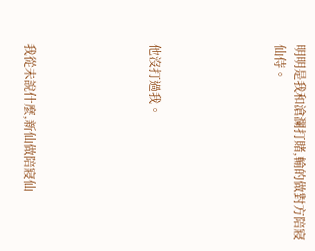明明是我和滄瀾打賭,輸的做對方陪寢仙侍。





他沒打過我。





我從未說什麼,新仙做陪寢仙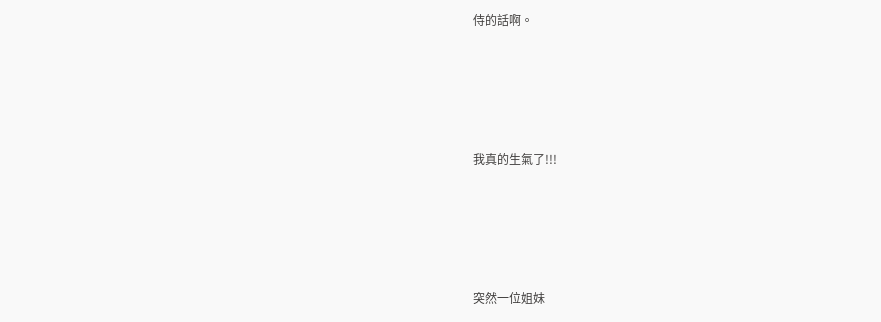侍的話啊。





我真的生氣了!!!





突然一位姐妹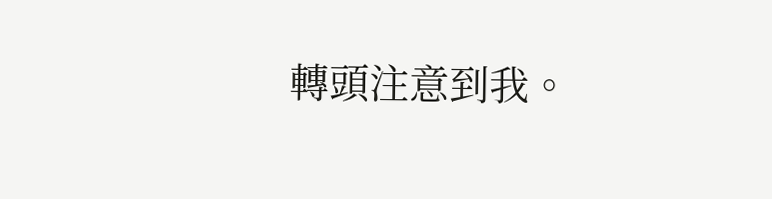轉頭注意到我。